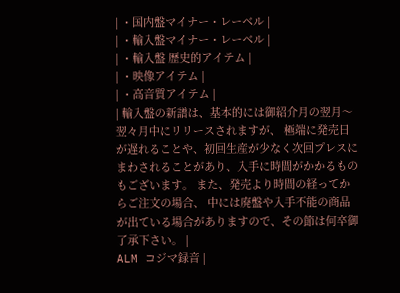| ・国内盤マイナー・レーベル |
| ・輸入盤マイナー・レーベル |
| ・輸入盤 歴史的アイテム |
| ・映像アイテム |
| ・高音質アイテム |
| 輸入盤の新譜は、基本的には御紹介月の翌月〜翌々月中にリリースされますが、 極端に発売日が遅れることや、初回生産が少なく次回プレスにまわされることがあり、入手に時間がかかるものもございます。 また、発売より時間の経ってからご注文の場合、 中には廃盤や入手不能の商品が出ている場合がありますので、その節は何卒御了承下さい。 |
ALM コジマ録音 |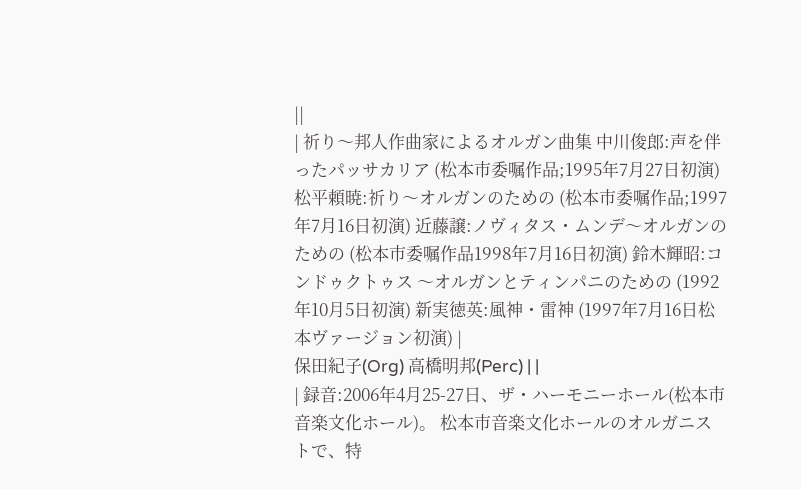||
| 祈り〜邦人作曲家によるオルガン曲集 中川俊郎:声を伴ったパッサカリア (松本市委嘱作品;1995年7月27日初演) 松平頼暁:祈り〜オルガンのための (松本市委嘱作品;1997年7月16日初演) 近藤譲:ノヴィタス・ムンデ〜オルガンのための (松本市委嘱作品1998年7月16日初演) 鈴木輝昭:コンドゥクトゥス 〜オルガンとティンパニのための (1992年10月5日初演) 新実徳英:風神・雷神 (1997年7月16日松本ヴァージョン初演) |
保田紀子(Org) 高橋明邦(Perc) | |
| 録音:2006年4月25-27日、ザ・ハーモニーホール(松本市音楽文化ホール)。 松本市音楽文化ホールのオルガニストで、特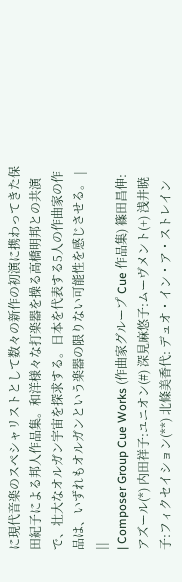に現代音楽のスペシャリストとして数々の新作の初演に携わってきた保田紀子による邦人作品集。和洋様々な打楽器を操る高橋明邦との共演で、壮大なオルガン宇宙を探求する。日本を代表する5人の作曲家の作品は、いずれもオルガンという楽器の限りない可能性を感じさせる。 | ||
| Composer Group Cue Works (作曲家グループ Cue 作品集) 篠田昌伸:アズール(*) 内田祥子:ユニオン(#) 深見麻悠子:ムーヴメント(+) 浅井暁子:フィクセイション(**) 北條美香代: デュオ・イン・ア・ストレイン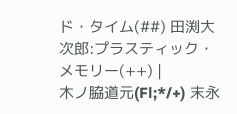ド・タイム(##) 田渕大次郎:プラスティック・メモリー(++) |
木ノ脇道元(Fl;*/+) 末永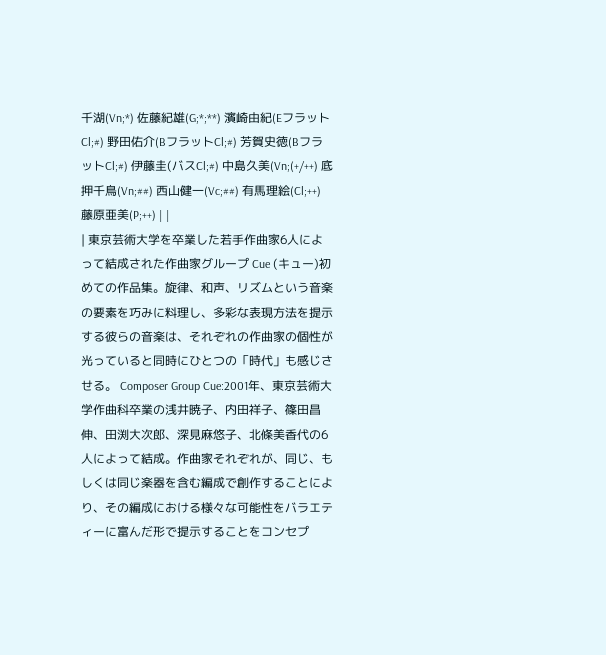千湖(Vn;*) 佐藤紀雄(G;*;**) 濱崎由紀(EフラットCl;#) 野田佑介(BフラットCl;#) 芳賀史徳(BフラットCl;#) 伊藤圭(バスCl;#) 中島久美(Vn;(+/++) 底押千鳥(Vn;##) 西山健一(Vc;##) 有馬理絵(Cl;++) 藤原亜美(P;++) | |
| 東京芸術大学を卒業した若手作曲家6人によって結成された作曲家グループ Cue (キュー)初めての作品集。旋律、和声、リズムという音楽の要素を巧みに料理し、多彩な表現方法を提示する彼らの音楽は、それぞれの作曲家の個性が光っていると同時にひとつの「時代」も感じさせる。 Composer Group Cue:2001年、東京芸術大学作曲科卒業の浅井暁子、内田祥子、篠田昌伸、田渕大次郎、深見麻悠子、北條美香代の6人によって結成。作曲家それぞれが、同じ、もしくは同じ楽器を含む編成で創作することにより、その編成における様々な可能性をバラエティーに富んだ形で提示することをコンセプ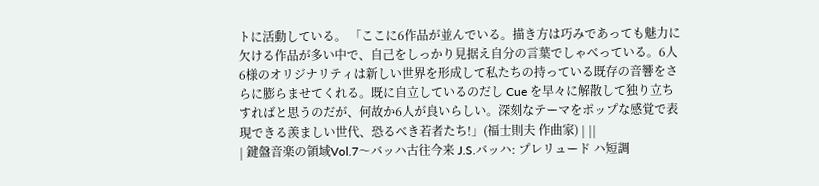トに活動している。 「ここに6作品が並んでいる。描き方は巧みであっても魅力に欠ける作品が多い中で、自己をしっかり見据え自分の言葉でしゃべっている。6人6様のオリジナリティは新しい世界を形成して私たちの持っている既存の音響をさらに膨らませてくれる。既に自立しているのだし Cue を早々に解散して独り立ちすればと思うのだが、何故か6人が良いらしい。深刻なテーマをポップな感覚で表現できる羨ましい世代、恐るべき若者たち!」(福士則夫 作曲家) | ||
| 鍵盤音楽の領域Vol.7〜バッハ古往今来 J.S.バッハ: プレリュード ハ短調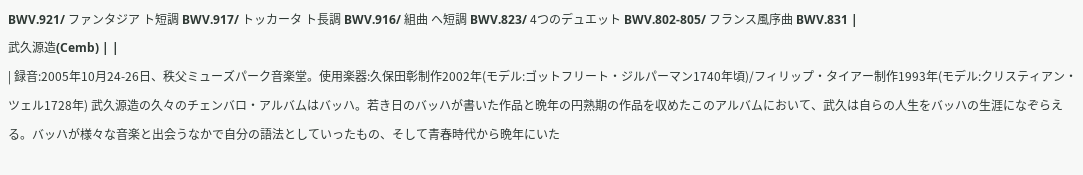BWV.921/ ファンタジア ト短調 BWV.917/ トッカータ ト長調 BWV.916/ 組曲 ヘ短調 BWV.823/ 4つのデュエット BWV.802-805/ フランス風序曲 BWV.831 |
武久源造(Cemb) | |
| 録音:2005年10月24-26日、秩父ミューズパーク音楽堂。使用楽器:久保田彰制作2002年(モデル:ゴットフリート・ジルパーマン1740年頃)/フィリップ・タイアー制作1993年(モデル:クリスティアン・ツェル1728年) 武久源造の久々のチェンバロ・アルバムはバッハ。若き日のバッハが書いた作品と晩年の円熟期の作品を収めたこのアルバムにおいて、武久は自らの人生をバッハの生涯になぞらえる。バッハが様々な音楽と出会うなかで自分の語法としていったもの、そして青春時代から晩年にいた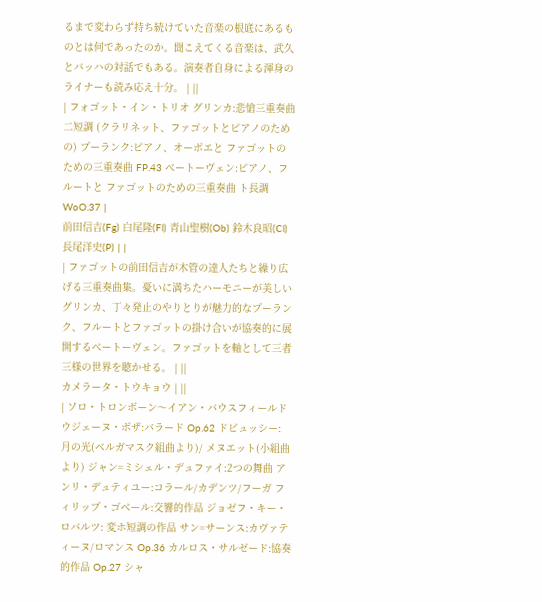るまで変わらず持ち続けていた音楽の根底にあるものとは何であったのか。聞こえてくる音楽は、武久とバッハの対話でもある。演奏者自身による渾身のライナーも読み応え十分。 | ||
| フォゴット・イン・トリオ グリンカ:悲愴三重奏曲 二短調 (クラリネット、ファゴットとピアノのための) プーランク:ピアノ、オーボエと ファゴットのための三重奏曲 FP.43 べートーヴェン:ピアノ、フルートと ファゴットのための三重奏曲 ト長調 WoO.37 |
前田信吉(Fg) 白尾隆(Fl) 青山聖樹(Ob) 鈴木良昭(Cl) 長尾洋史(P) | |
| ファゴットの前田信吉が木管の達人たちと繰り広げる三重奏曲集。憂いに満ちたハーモニーが美しいグリンカ、丁々発止のやりとりが魅力的なプーランク、フルートとファゴットの掛け合いが協奏的に展開するべートーヴェン。ファゴットを軸として三者三様の世界を聴かせる。 | ||
カメラータ・トウキョウ | ||
| ソロ・トロンボーン〜イアン・バウスフィールド ウジェーヌ・ボザ:バラード Op.62 ドビュッシー: 月の光(ベルガマスク組曲より)/ メヌエット(小組曲より) ジャン=ミシェル・デュファイ:2つの舞曲 アンリ・デュティユー:コラール/カデンツ/フーガ フィリップ・ゴベール:交響的作品 ジョゼフ・キー・ロバルツ: 変ホ短調の作品 サン=サーンス:カヴァティーヌ/ロマンス Op.36 カルロス・サルゼード:協奏的作品 Op.27 シャ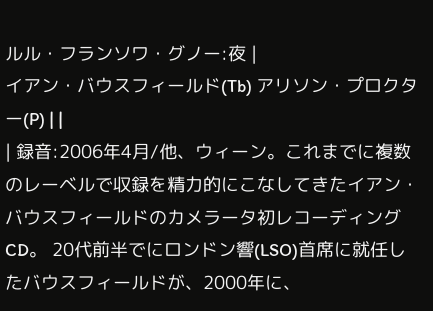ルル・フランソワ・グノー:夜 |
イアン・バウスフィールド(Tb) アリソン・プロクター(P) | |
| 録音:2006年4月/他、ウィーン。これまでに複数のレーベルで収録を精力的にこなしてきたイアン・バウスフィールドのカメラータ初レコーディングCD。 20代前半でにロンドン響(LSO)首席に就任したバウスフィールドが、2000年に、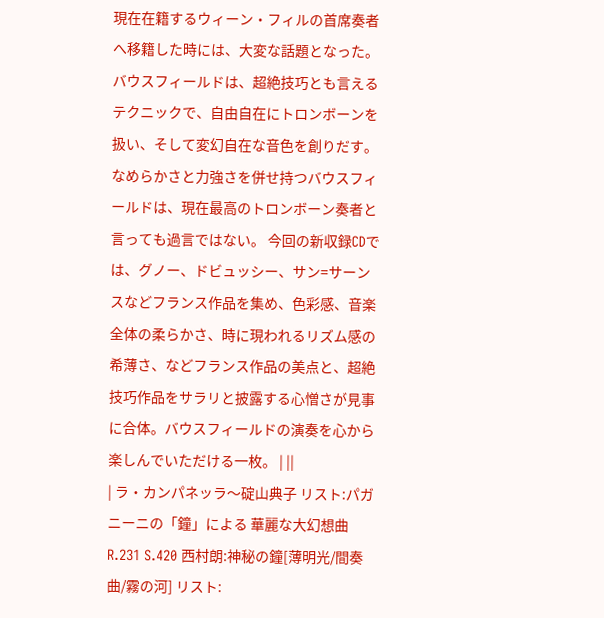現在在籍するウィーン・フィルの首席奏者へ移籍した時には、大変な話題となった。バウスフィールドは、超絶技巧とも言えるテクニックで、自由自在にトロンボーンを扱い、そして変幻自在な音色を創りだす。なめらかさと力強さを併せ持つバウスフィールドは、現在最高のトロンボーン奏者と言っても過言ではない。 今回の新収録CDでは、グノー、ドビュッシー、サン=サーンスなどフランス作品を集め、色彩感、音楽全体の柔らかさ、時に現われるリズム感の希薄さ、などフランス作品の美点と、超絶技巧作品をサラリと披露する心憎さが見事に合体。バウスフィールドの演奏を心から楽しんでいただける一枚。 | ||
| ラ・カンパネッラ〜碇山典子 リスト:パガニーニの「鐘」による 華麗な大幻想曲 R.231 S.420 西村朗:神秘の鐘[薄明光/間奏曲/霧の河] リスト: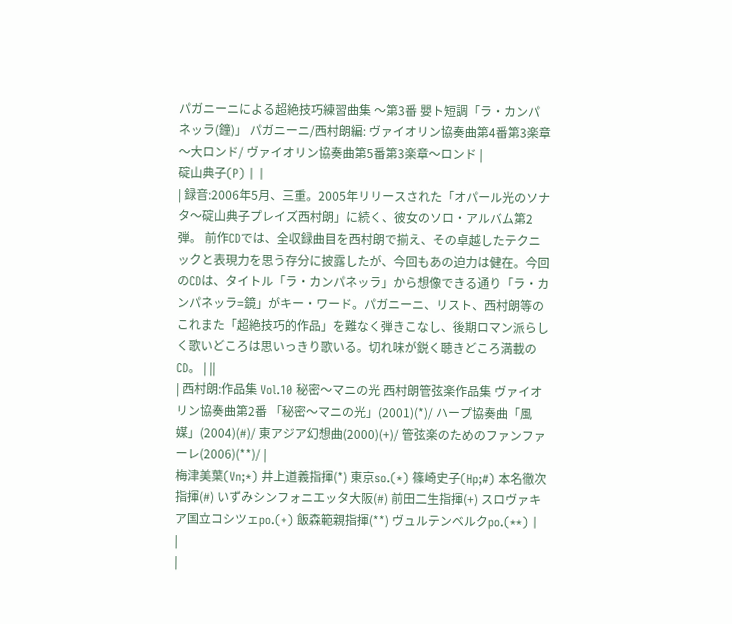パガニーニによる超絶技巧練習曲集 〜第3番 嬰ト短調「ラ・カンパネッラ(鐘)」 パガニーニ/西村朗編: ヴァイオリン協奏曲第4番第3楽章〜大ロンド/ ヴァイオリン協奏曲第5番第3楽章〜ロンド |
碇山典子(P) | |
| 録音:2006年5月、三重。2005年リリースされた「オパール光のソナタ〜碇山典子プレイズ西村朗」に続く、彼女のソロ・アルバム第2弾。 前作CDでは、全収録曲目を西村朗で揃え、その卓越したテクニックと表現力を思う存分に披露したが、今回もあの迫力は健在。今回のCDは、タイトル「ラ・カンパネッラ」から想像できる通り「ラ・カンパネッラ=鏡」がキー・ワード。パガニーニ、リスト、西村朗等のこれまた「超絶技巧的作品」を難なく弾きこなし、後期ロマン派らしく歌いどころは思いっきり歌いる。切れ味が鋭く聴きどころ満載のCD。 | ||
| 西村朗:作品集 Vol.10 秘密〜マニの光 西村朗管弦楽作品集 ヴァイオリン協奏曲第2番 「秘密〜マニの光」(2001)(*)/ ハープ協奏曲「風媒」(2004)(#)/ 東アジア幻想曲(2000)(+)/ 管弦楽のためのファンファーレ(2006)(**)/ |
梅津美葉(Vn;*) 井上道義指揮(*) 東京so.(*) 篠崎史子(Hp;#) 本名徹次指揮(#) いずみシンフォニエッタ大阪(#) 前田二生指揮(+) スロヴァキア国立コシツェpo.(+) 飯森範親指揮(**) ヴュルテンベルクpo.(**) | |
|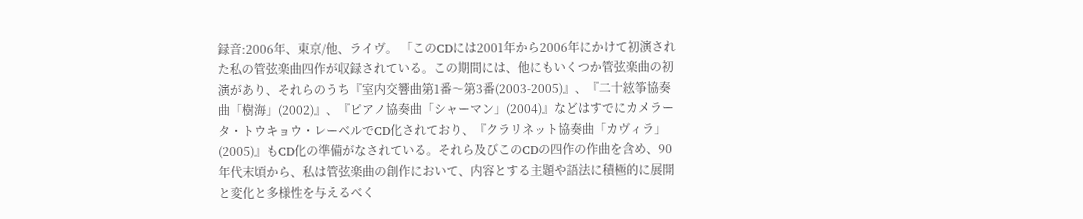録音:2006年、東京/他、ライヴ。 「このCDには2001年から2006年にかけて初演された私の管弦楽曲四作が収録されている。この期間には、他にもいくつか管弦楽曲の初演があり、それらのうち『室内交響曲第1番〜第3番(2003-2005)』、『二十絃筝協奏曲「樹海」(2002)』、『ピアノ協奏曲「シャーマン」(2004)』などはすでにカメラータ・トウキョウ・レーベルでCD化されており、『クラリネット協奏曲「カヴィラ」(2005)』もCD化の準備がなされている。それら及びこのCDの四作の作曲を含め、90年代末頃から、私は管弦楽曲の創作において、内容とする主題や語法に積極的に展開と変化と多様性を与えるべく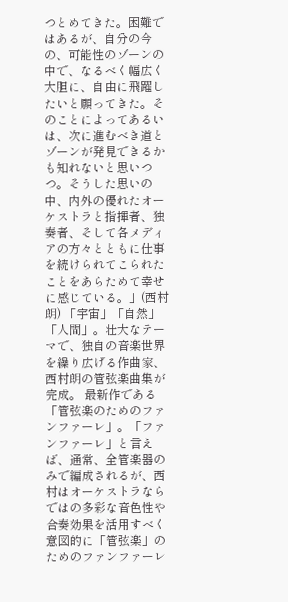つとめてきた。困難ではあるが、自分の今の、可能性のゾーンの中で、なるべく幅広く大胆に、自由に飛躍したいと願ってきた。そのことによってあるいは、次に進むべき道とゾーンが発見できるかも知れないと思いつつ。そうした思いの中、内外の優れたオーケストラと指揮者、独奏者、そして各メディアの方々とともに仕事を続けられてこられたことをあらためて幸せに感じている。」(西村朗) 「宇宙」「自然」「人間」。壮大なテーマで、独自の音楽世界を繰り広げる作曲家、西村朗の管弦楽曲集が完成。 最新作である「管弦楽のためのファンファーレ」。「ファンファーレ」と言えば、通常、全管楽器のみで編成されるが、西村はオーケストラならではの多彩な音色性や合奏効果を活用すべく意図的に「管弦楽」のためのファンファーレ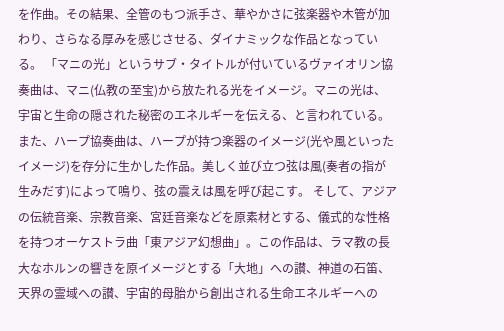を作曲。その結果、全管のもつ派手さ、華やかさに弦楽器や木管が加わり、さらなる厚みを感じさせる、ダイナミックな作品となっている。 「マニの光」というサブ・タイトルが付いているヴァイオリン協奏曲は、マニ(仏教の至宝)から放たれる光をイメージ。マニの光は、宇宙と生命の隠された秘密のエネルギーを伝える、と言われている。 また、ハープ協奏曲は、ハープが持つ楽器のイメージ(光や風といったイメージ)を存分に生かした作品。美しく並び立つ弦は風(奏者の指が生みだす)によって鳴り、弦の震えは風を呼び起こす。 そして、アジアの伝統音楽、宗教音楽、宮廷音楽などを原素材とする、儀式的な性格を持つオーケストラ曲「東アジア幻想曲」。この作品は、ラマ教の長大なホルンの響きを原イメージとする「大地」への讃、神道の石笛、天界の霊域への讃、宇宙的母胎から創出される生命エネルギーへの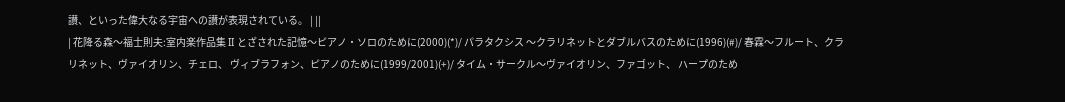讃、といった偉大なる宇宙への讃が表現されている。 | ||
| 花降る森〜福士則夫:室内楽作品集 II とざされた記憶〜ピアノ・ソロのために(2000)(*)/ パラタクシス 〜クラリネットとダブルバスのために(1996)(#)/ 春霖〜フルート、クラリネット、ヴァイオリン、チェロ、 ヴィブラフォン、ピアノのために(1999/2001)(+)/ タイム・サークル〜ヴァイオリン、ファゴット、 ハープのため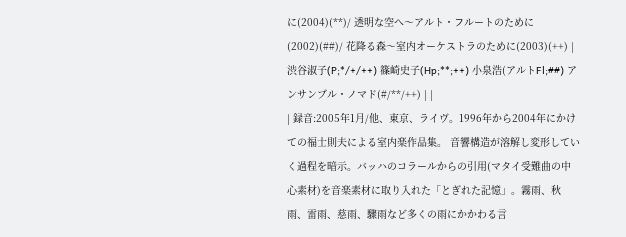に(2004)(**)/ 透明な空へ〜アルト・フルートのために(2002)(##)/ 花降る森〜室内オーケストラのために(2003)(++) |
渋谷淑子(P;*/+/++) 篠崎史子(Hp;**;++) 小泉浩(アルトFl;##) アンサンブル・ノマド(#/**/++) | |
| 録音:2005年1月/他、東京、ライヴ。1996年から2004年にかけての福士則夫による室内楽作品集。 音響構造が溶解し変形していく過程を暗示。バッハのコラールからの引用(マタイ受難曲の中心素材)を音楽素材に取り入れた「とぎれた記憶」。霧雨、秋雨、雷雨、慈雨、驟雨など多くの雨にかかわる言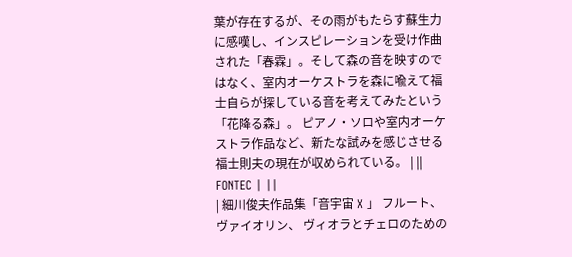葉が存在するが、その雨がもたらす蘇生力に感嘆し、インスピレーションを受け作曲された「春霖」。そして森の音を映すのではなく、室内オーケストラを森に喩えて福士自らが探している音を考えてみたという「花降る森」。 ピアノ・ソロや室内オーケストラ作品など、新たな試みを感じさせる福士則夫の現在が収められている。 | ||
FONTEC | ||
| 細川俊夫作品集「音宇宙 X 」 フルート、ヴァイオリン、 ヴィオラとチェロのための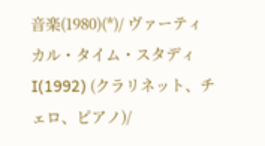音楽(1980)(*)/ ヴァーティカル・タイム・スタディI(1992) (クラリネット、チェロ、ピアノ)/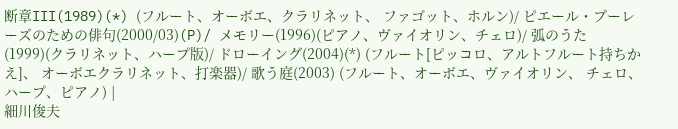断章III(1989)(*) (フルート、オーボエ、クラリネット、 ファゴット、ホルン)/ ピエール・ブーレーズのための俳句(2000/03)(P)/ メモリー(1996)(ピアノ、ヴァイオリン、チェロ)/ 弧のうた(1999)(クラリネット、ハープ版)/ ドローイング(2004)(*) (フルート[ピッコロ、アルトフルート持ちかえ]、 オーボエクラリネット、打楽器)/ 歌う庭(2003) (フルート、オーボエ、ヴァイオリン、 チェロ、ハープ、ピアノ) |
細川俊夫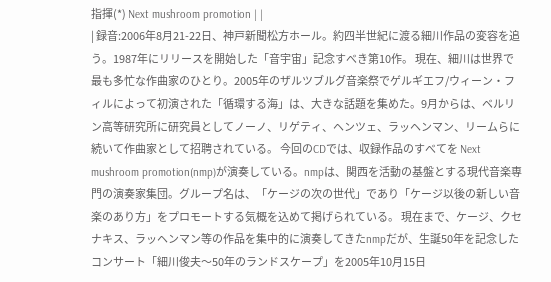指揮(*) Next mushroom promotion | |
| 録音:2006年8月21-22日、神戸新聞松方ホール。約四半世紀に渡る細川作品の変容を追う。1987年にリリースを開始した「音宇宙」記念すべき第10作。 現在、細川は世界で最も多忙な作曲家のひとり。2005年のザルツブルグ音楽祭でゲルギエフ/ウィーン・フィルによって初演された「循環する海」は、大きな話題を集めた。9月からは、ベルリン高等研究所に研究員としてノーノ、リゲティ、ヘンツェ、ラッヘンマン、リームらに続いて作曲家として招聘されている。 今回のCDでは、収録作品のすべてを Next mushroom promotion(nmp)が演奏している。nmpは、関西を活動の基盤とする現代音楽専門の演奏家集団。グループ名は、「ケージの次の世代」であり「ケージ以後の新しい音楽のあり方」をプロモートする気概を込めて掲げられている。 現在まで、ケージ、クセナキス、ラッヘンマン等の作品を集中的に演奏してきたnmpだが、生誕50年を記念したコンサート「細川俊夫〜50年のランドスケープ」を2005年10月15日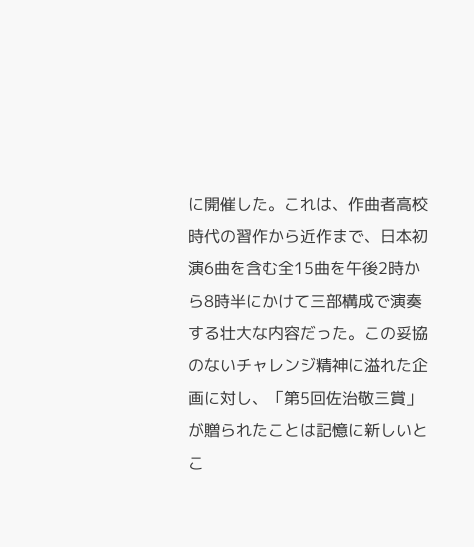に開催した。これは、作曲者高校時代の習作から近作まで、日本初演6曲を含む全15曲を午後2時から8時半にかけて三部構成で演奏する壮大な内容だった。この妥協のないチャレンジ精神に溢れた企画に対し、「第5回佐治敬三賞」が贈られたことは記憶に新しいとこ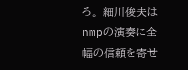ろ。 細川俊夫はnmpの演奏に全幅の信頼を寄せ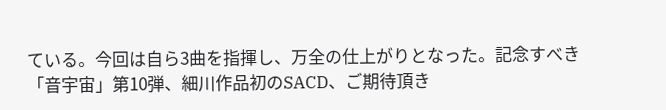ている。今回は自ら3曲を指揮し、万全の仕上がりとなった。記念すべき「音宇宙」第10弾、細川作品初のSACD、ご期待頂き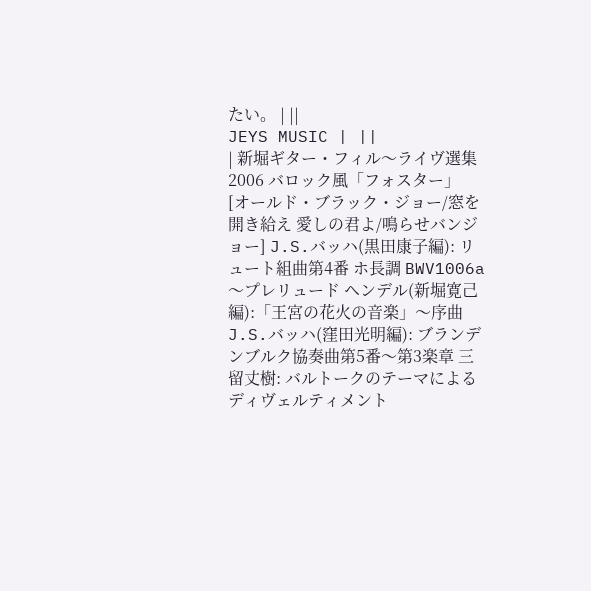たい。 | ||
JEYS MUSIC | ||
| 新堀ギター・フィル〜ライヴ選集2006 バロック風「フォスター」 [オールド・ブラック・ジョー/窓を開き給え 愛しの君よ/鳴らせバンジョー] J.S.バッハ(黒田康子編): リュート組曲第4番 ホ長調 BWV1006a 〜プレリュード ヘンデル(新堀寛己編):「王宮の花火の音楽」〜序曲 J.S.バッハ(窪田光明編): ブランデンブルク協奏曲第5番〜第3楽章 三留丈樹: バルトークのテーマによるディヴェルティメント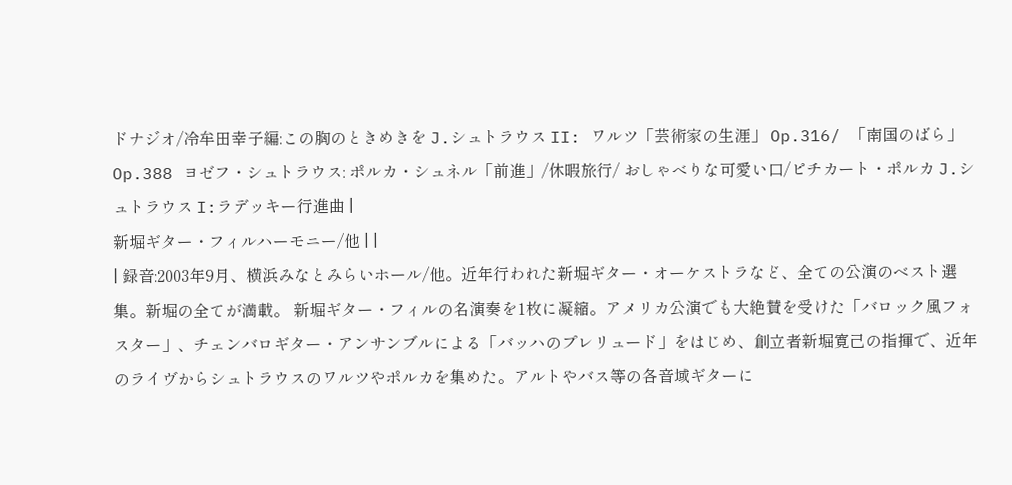ドナジオ/冷牟田幸子編:この胸のときめきを J.シュトラウス II: ワルツ「芸術家の生涯」 Op.316/ 「南国のばら」 Op.388 ヨゼフ・シュトラウス: ポルカ・シュネル「前進」/休暇旅行/ おしゃべりな可愛い口/ピチカート・ポルカ J.シュトラウス I:ラデッキー行進曲 |
新堀ギター・フィルハーモニー/他 | |
| 録音:2003年9月、横浜みなとみらいホール/他。近年行われた新堀ギター・オーケストラなど、全ての公演のベスト選集。新堀の全てが満載。 新堀ギター・フィルの名演奏を1枚に凝縮。アメリカ公演でも大絶賛を受けた「バロック風フォスター」、チェンバロギター・アンサンブルによる「バッハのプレリュード」をはじめ、創立者新堀寛己の指揮で、近年のライヴからシュトラウスのワルツやポルカを集めた。アルトやバス等の各音域ギターに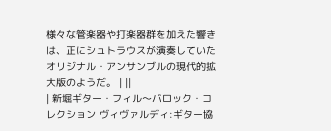様々な管楽器や打楽器群を加えた響きは、正にシュトラウスが演奏していたオリジナル・アンサンブルの現代的拡大版のようだ。 | ||
| 新堀ギター・フィル〜バロック・コレクション ヴィヴァルディ:ギター協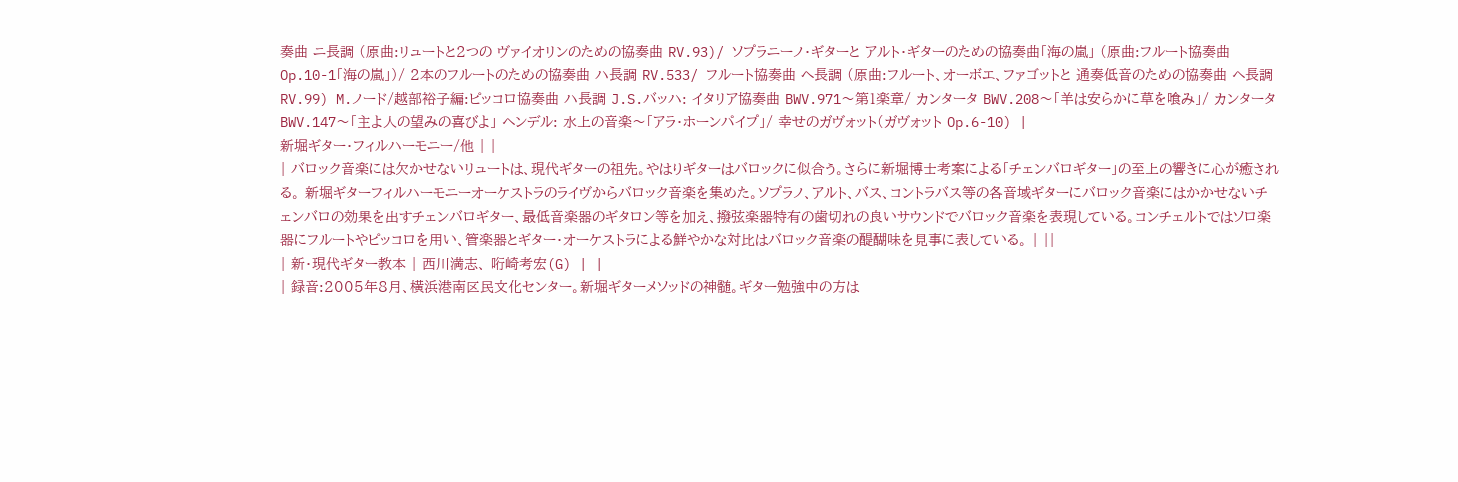奏曲 ニ長調 (原曲:リュートと2つの ヴァイオリンのための協奏曲 RV.93)/ ソプラニーノ・ギターと アルト・ギターのための協奏曲「海の嵐」 (原曲:フルート協奏曲 Op.10-1「海の嵐」)/ 2本のフルートのための協奏曲 ハ長調 RV.533/ フルート協奏曲 へ長調 (原曲:フルート、オーボエ、ファゴットと 通奏低音のための協奏曲 ヘ長調 RV.99) M.ノード/越部裕子編:ピッコロ協奏曲 ハ長調 J.S.バッハ: イタリア協奏曲 BWV.971〜第1楽章/ カンタータ BWV.208〜「羊は安らかに草を喰み」/ カンタータ BWV.147〜「主よ人の望みの喜びよ」 ヘンデル: 水上の音楽〜「アラ・ホーンパイプ」/ 幸せのガヴォット(ガヴォット Op.6-10) |
新堀ギター・フィルハーモニー/他 | |
| バロック音楽には欠かせないリュートは、現代ギターの祖先。やはりギターはバロックに似合う。さらに新堀博士考案による「チェンバロギター」の至上の響きに心が癒される。 新堀ギターフィルハーモニーオーケストラのライヴからバロック音楽を集めた。ソプラノ、アルト、バス、コントラバス等の各音域ギターにバロック音楽にはかかせないチェンバロの効果を出すチェンバロギター、最低音楽器のギタロン等を加え、撥弦楽器特有の歯切れの良いサウンドでバロック音楽を表現している。コンチェルトではソロ楽器にフルートやピッコロを用い、管楽器とギター・オーケストラによる鮮やかな対比はバロック音楽の醍醐味を見事に表している。 | ||
| 新・現代ギター教本 | 西川満志、 哘崎考宏(G) | |
| 録音:2005年8月、横浜港南区民文化センター。新堀ギターメソッドの神髄。ギター勉強中の方は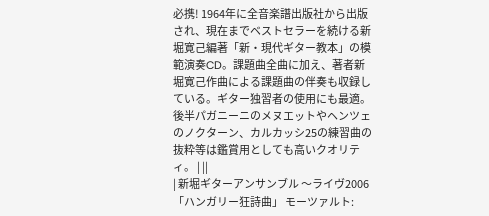必携! 1964年に全音楽譜出版社から出版され、現在までベストセラーを続ける新堀寛己編著「新・現代ギター教本」の模範演奏CD。課題曲全曲に加え、著者新堀寛己作曲による課題曲の伴奏も収録している。ギター独習者の使用にも最適。後半パガニーニのメヌエットやヘンツェのノクターン、カルカッシ25の練習曲の抜粋等は鑑賞用としても高いクオリティ。 | ||
| 新堀ギターアンサンブル 〜ライヴ2006「ハンガリー狂詩曲」 モーツァルト: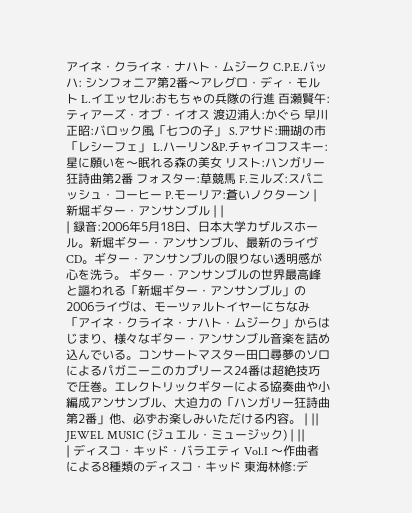アイネ・クライネ・ナハト・ムジーク C.P.E.バッハ: シンフォニア第2番〜アレグロ・ディ・モルト L.イエッセル:おもちゃの兵隊の行進 百瀬賢午:ティアーズ・オブ・イオス 渡辺浦人:かぐら 早川正昭:バロック風「七つの子」 S.アサド:珊瑚の市「レシーフェ」 L.ハーリン&P.チャイコフスキー: 星に願いを〜眠れる森の美女 リスト:ハンガリー狂詩曲第2番 フォスター:草競馬 F.ミルズ:スパニッシュ・コーヒー P.モーリア:蒼いノクターン |
新堀ギター・アンサンブル | |
| 録音:2006年5月18日、日本大学カザルスホール。新堀ギター・アンサンブル、最新のライヴCD。ギター・アンサンブルの限りない透明感が心を洗う。 ギター・アンサンブルの世界最高峰と謳われる「新堀ギター・アンサンブル」の2006ライヴは、モーツァルトイヤーにちなみ「アイネ・クライネ・ナハト・ムジーク」からはじまり、様々なギター・アンサンブル音楽を詰め込んでいる。コンサートマスター田口尋夢のソロによるパガニーニのカプリース24番は超絶技巧で圧巻。エレクトリックギターによる協奏曲や小編成アンサンブル、大迫力の「ハンガリー狂詩曲第2番」他、必ずお楽しみいただける内容。 | ||
JEWEL MUSIC (ジュエル・ミュージック) | ||
| ディスコ・キッド・バラエティ Vol.I 〜作曲者による8種類のディスコ・キッド 東海林修:デ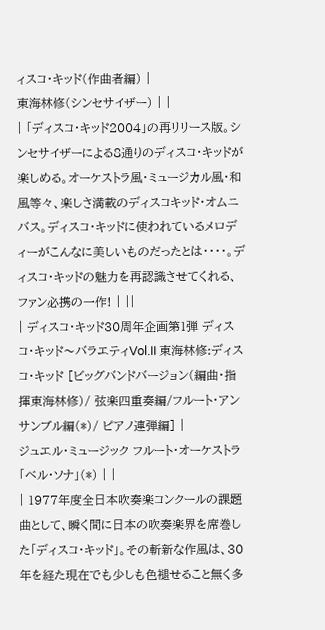ィスコ・キッド(作曲者編) |
東海林修(シンセサイザー) | |
| 「ディスコ・キッド2004」の再リリース版。シンセサイザーによる8通りのディスコ・キッドが楽しめる。オーケストラ風・ミュージカル風・和風等々、楽しさ満載のディスコキッド・オムニバス。ディスコ・キッドに使われているメロディーがこんなに美しいものだったとは・・・・。ディスコ・キッドの魅力を再認識させてくれる、ファン必携の一作! | ||
| ディスコ・キッド30周年企画第1弾 ディスコ・キッド〜バラエティVol.II 東海林修:ディスコ・キッド [ビッグバンドバージョン(編曲・指揮東海林修)/ 弦楽四重奏編/フルート・アンサンブル編(*)/ ピアノ連弾編] |
ジュエル・ミュージック フルート・オーケストラ 「ベル・ソナ」(*) | |
| 1977年度全日本吹奏楽コンクールの課題曲として、瞬く間に日本の吹奏楽界を席巻した「ディスコ・キッド」。その斬新な作風は、30年を経た現在でも少しも色褪せること無く多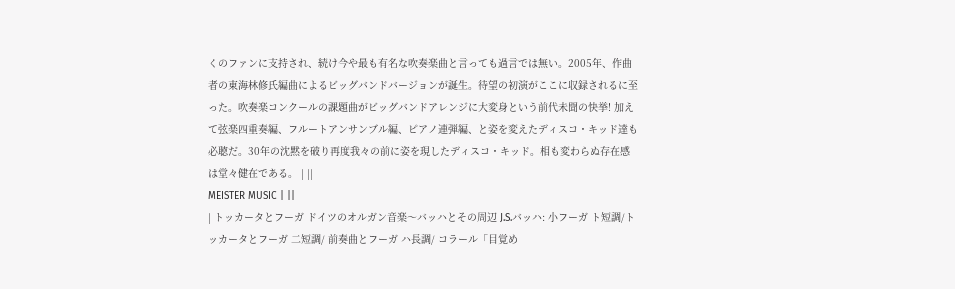くのファンに支持され、続け今や最も有名な吹奏楽曲と言っても過言では無い。2005年、作曲者の東海林修氏編曲によるビッグバンドバージョンが誕生。待望の初演がここに収録されるに至った。吹奏楽コンクールの課題曲がビッグバンドアレンジに大変身という前代未聞の快挙! 加えて弦楽四重奏編、フルートアンサンブル編、ピアノ連弾編、と姿を変えたディスコ・キッド達も必聴だ。30年の沈黙を破り再度我々の前に姿を現したディスコ・キッド。相も変わらぬ存在感は堂々健在である。 | ||
MEISTER MUSIC | ||
| トッカータとフーガ ドイツのオルガン音楽〜バッハとその周辺 J.S.バッハ: 小フーガ ト短調/トッカータとフーガ 二短調/ 前奏曲とフーガ ハ長調/ コラール「目覚め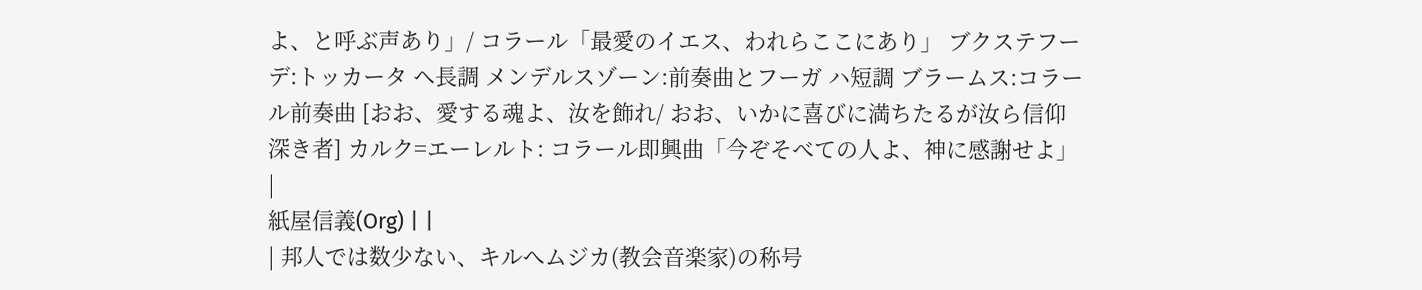よ、と呼ぶ声あり」/ コラール「最愛のイエス、われらここにあり」 ブクステフーデ:トッカータ ヘ長調 メンデルスゾーン:前奏曲とフーガ ハ短調 ブラームス:コラール前奏曲 [おお、愛する魂よ、汝を飾れ/ おお、いかに喜びに満ちたるが汝ら信仰深き者] カルク=エーレルト: コラール即興曲「今ぞそべての人よ、神に感謝せよ」 |
紙屋信義(Org) | |
| 邦人では数少ない、キルへムジカ(教会音楽家)の称号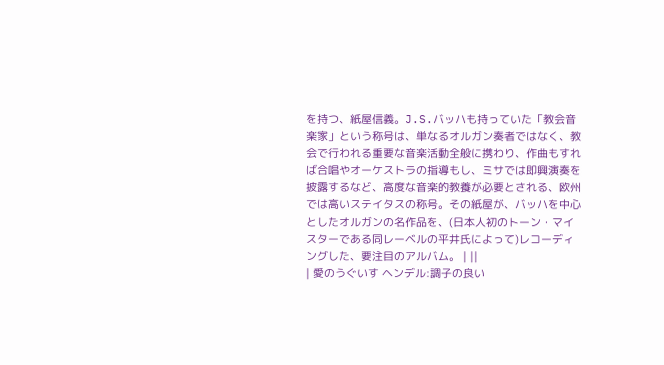を持つ、紙屋信義。J.S.バッハも持っていた「教会音楽家」という称号は、単なるオルガン奏者ではなく、教会で行われる重要な音楽活動全般に携わり、作曲もすれば合唱やオーケストラの指導もし、ミサでは即興演奏を披露するなど、高度な音楽的教養が必要とされる、欧州では高いステイタスの称号。その紙屋が、バッハを中心としたオルガンの名作品を、(日本人初のトーン・マイスターである同レーベルの平井氏によって)レコーディングした、要注目のアルバム。 | ||
| 愛のうぐいす ヘンデル:調子の良い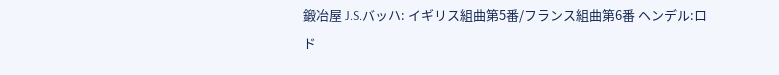鍛冶屋 J.S.バッハ: イギリス組曲第5番/フランス組曲第6番 ヘンデル:ロド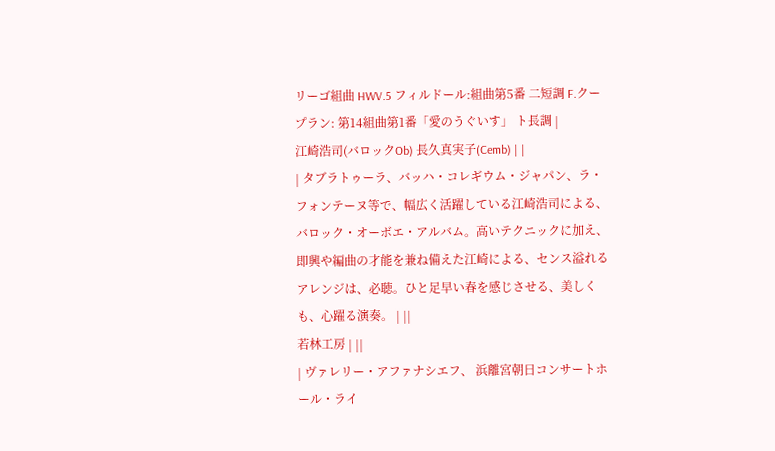リーゴ組曲 HWV.5 フィルドール:組曲第5番 二短調 F.クープラン: 第14組曲第1番「愛のうぐいす」 ト長調 |
江崎浩司(バロックOb) 長久真実子(Cemb) | |
| タブラトゥーラ、バッハ・コレギウム・ジャパン、ラ・フォンテーヌ等で、幅広く活躍している江崎浩司による、バロック・オーボエ・アルバム。高いテクニックに加え、即興や編曲の才能を兼ね備えた江崎による、センス溢れるアレンジは、必聴。ひと足早い春を感じさせる、美しくも、心躍る演奏。 | ||
若林工房 | ||
| ヴァレリー・アファナシエフ、 浜離宮朝日コンサートホール・ライ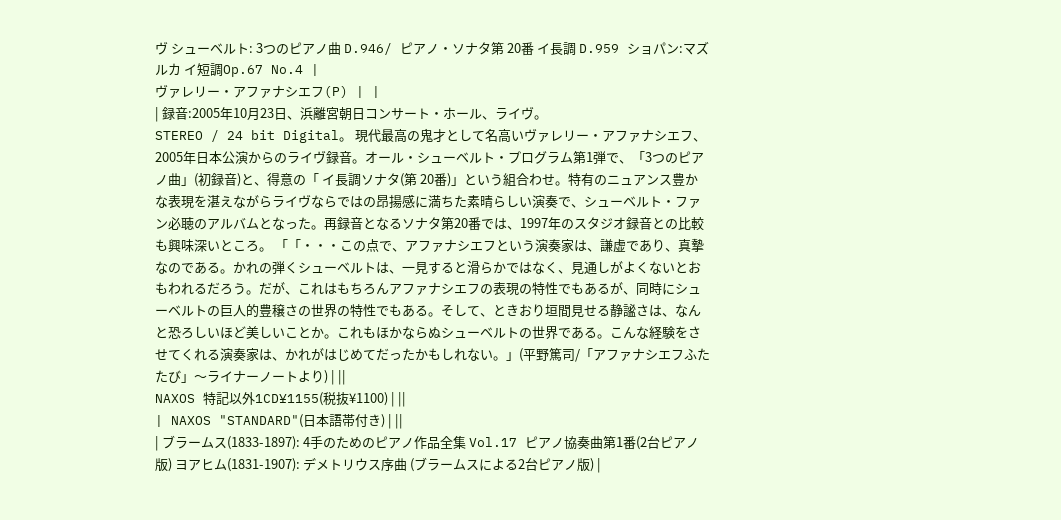ヴ シューベルト: 3つのピアノ曲 D.946/ ピアノ・ソナタ第 20番 イ長調 D.959 ショパン:マズルカ イ短調Op.67 No.4 |
ヴァレリー・アファナシエフ(P) | |
| 録音:2005年10月23日、浜離宮朝日コンサート・ホール、ライヴ。
STEREO / 24 bit Digital。 現代最高の鬼才として名高いヴァレリー・アファナシエフ、2005年日本公演からのライヴ録音。オール・シューベルト・プログラム第1弾で、「3つのピアノ曲」(初録音)と、得意の「 イ長調ソナタ(第 20番)」という組合わせ。特有のニュアンス豊かな表現を湛えながらライヴならではの昂揚感に満ちた素晴らしい演奏で、シューベルト・ファン必聴のアルバムとなった。再録音となるソナタ第20番では、1997年のスタジオ録音との比較も興味深いところ。 「「・・・この点で、アファナシエフという演奏家は、謙虚であり、真摯なのである。かれの弾くシューベルトは、一見すると滑らかではなく、見通しがよくないとおもわれるだろう。だが、これはもちろんアファナシエフの表現の特性でもあるが、同時にシューベルトの巨人的豊穣さの世界の特性でもある。そして、ときおり垣間見せる静謐さは、なんと恐ろしいほど美しいことか。これもほかならぬシューベルトの世界である。こんな経験をさせてくれる演奏家は、かれがはじめてだったかもしれない。」(平野篤司/「アファナシエフふたたび」〜ライナーノートより) | ||
NAXOS 特記以外1CD¥1155(税抜¥1100) | ||
| NAXOS "STANDARD"(日本語帯付き) | ||
| ブラームス(1833-1897): 4手のためのピアノ作品全集 Vol.17 ピアノ協奏曲第1番(2台ピアノ版) ヨアヒム(1831-1907): デメトリウス序曲 (ブラームスによる2台ピアノ版) |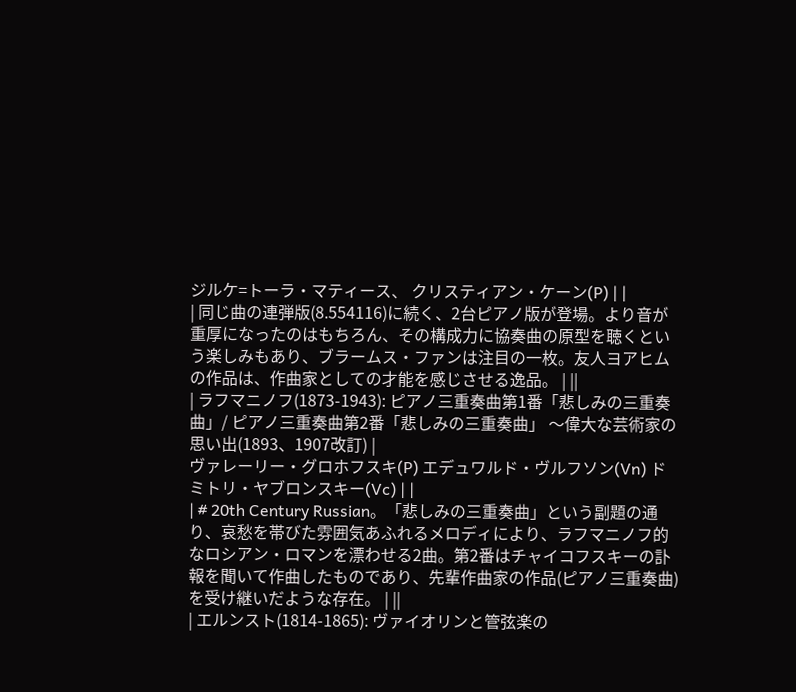ジルケ=トーラ・マティース、 クリスティアン・ケーン(P) | |
| 同じ曲の連弾版(8.554116)に続く、2台ピアノ版が登場。より音が重厚になったのはもちろん、その構成力に協奏曲の原型を聴くという楽しみもあり、ブラームス・ファンは注目の一枚。友人ヨアヒムの作品は、作曲家としての才能を感じさせる逸品。 | ||
| ラフマニノフ(1873-1943): ピアノ三重奏曲第1番「悲しみの三重奏曲」/ ピアノ三重奏曲第2番「悲しみの三重奏曲」 〜偉大な芸術家の思い出(1893、1907改訂) |
ヴァレーリー・グロホフスキ(P) エデュワルド・ヴルフソン(Vn) ドミトリ・ヤブロンスキー(Vc) | |
| # 20th Century Russian。「悲しみの三重奏曲」という副題の通り、哀愁を帯びた雰囲気あふれるメロディにより、ラフマニノフ的なロシアン・ロマンを漂わせる2曲。第2番はチャイコフスキーの訃報を聞いて作曲したものであり、先輩作曲家の作品(ピアノ三重奏曲)を受け継いだような存在。 | ||
| エルンスト(1814-1865): ヴァイオリンと管弦楽の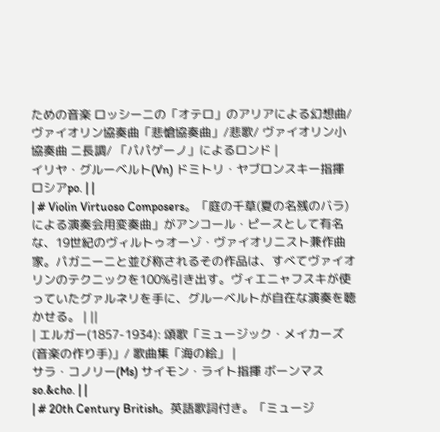ための音楽 ロッシーニの「オテロ」のアリアによる幻想曲/ ヴァイオリン協奏曲「悲愴協奏曲」/悲歌/ ヴァイオリン小協奏曲 ニ長調/ 「パパゲーノ」によるロンド |
イリヤ・グルーベルト(Vn) ドミトリ・ヤブロンスキー指揮 ロシアpo. | |
| # Violin Virtuoso Composers。「庭の千草(夏の名残のバラ)による演奏会用変奏曲」がアンコール・ピースとして有名な、19世紀のヴィルトゥオーゾ・ヴァイオリニスト兼作曲家。パガニーニと並び称されるその作品は、すべてヴァイオリンのテクニックを100%引き出す。ヴィエニャフスキが使っていたグァルネリを手に、グルーベルトが自在な演奏を聴かせる。 | ||
| エルガー(1857-1934): 頌歌「ミュージック・メイカーズ(音楽の作り手)」/ 歌曲集「海の絵」 |
サラ・コノリー(Ms) サイモン・ライト指揮 ボーンマスso.&cho. | |
| # 20th Century British。英語歌詞付き。「ミュージ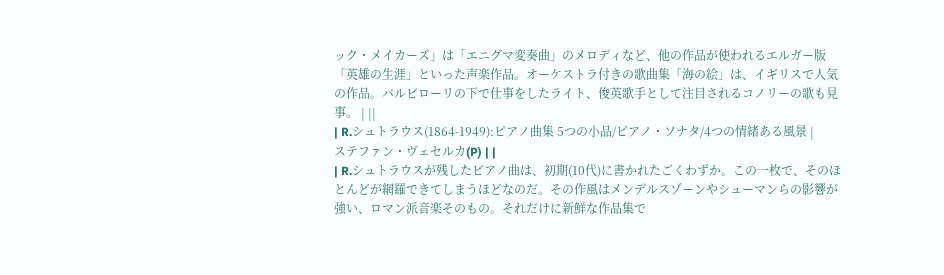ック・メイカーズ」は「エニグマ変奏曲」のメロディなど、他の作品が使われるエルガー版「英雄の生涯」といった声楽作品。オーケストラ付きの歌曲集「海の絵」は、イギリスで人気の作品。バルビローリの下で仕事をしたライト、俊英歌手として注目されるコノリーの歌も見事。 | ||
| R.シュトラウス(1864-1949):ピアノ曲集 5つの小品/ピアノ・ソナタ/4つの情緒ある風景 |
ステファン・ヴェセルカ(P) | |
| R.シュトラウスが残したピアノ曲は、初期(10代)に書かれたごくわずか。この一枚で、そのほとんどが網羅できてしまうほどなのだ。その作風はメンデルスゾーンやシューマンらの影響が強い、ロマン派音楽そのもの。それだけに新鮮な作品集で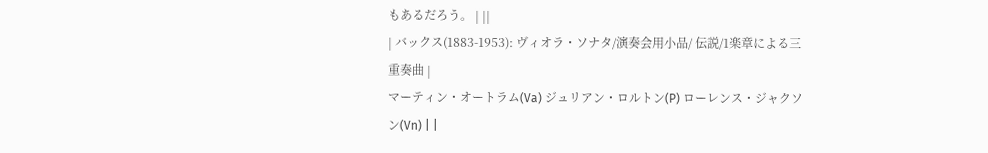もあるだろう。 | ||
| バックス(1883-1953): ヴィオラ・ソナタ/演奏会用小品/ 伝説/1楽章による三重奏曲 |
マーティン・オートラム(Va) ジュリアン・ロルトン(P) ローレンス・ジャクソン(Vn) | |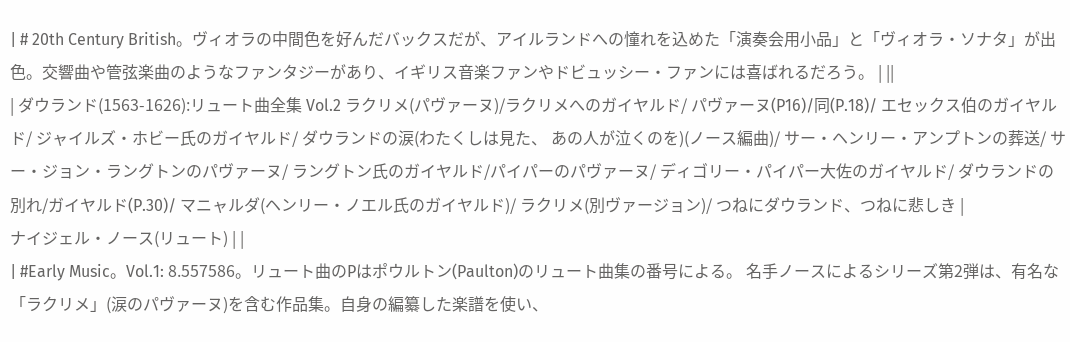| # 20th Century British。ヴィオラの中間色を好んだバックスだが、アイルランドへの憧れを込めた「演奏会用小品」と「ヴィオラ・ソナタ」が出色。交響曲や管弦楽曲のようなファンタジーがあり、イギリス音楽ファンやドビュッシー・ファンには喜ばれるだろう。 | ||
| ダウランド(1563-1626):リュート曲全集 Vol.2 ラクリメ(パヴァーヌ)/ラクリメへのガイヤルド/ パヴァーヌ(P16)/同(P.18)/ エセックス伯のガイヤルド/ ジャイルズ・ホビー氏のガイヤルド/ ダウランドの涙(わたくしは見た、 あの人が泣くのを)(ノース編曲)/ サー・ヘンリー・アンプトンの葬送/ サー・ジョン・ラングトンのパヴァーヌ/ ラングトン氏のガイヤルド/パイパーのパヴァーヌ/ ディゴリー・パイパー大佐のガイヤルド/ ダウランドの別れ/ガイヤルド(P.30)/ マニャルダ(ヘンリー・ノエル氏のガイヤルド)/ ラクリメ(別ヴァージョン)/ つねにダウランド、つねに悲しき |
ナイジェル・ノース(リュート) | |
| #Early Music。Vol.1: 8.557586。リュート曲のPはポウルトン(Paulton)のリュート曲集の番号による。 名手ノースによるシリーズ第2弾は、有名な「ラクリメ」(涙のパヴァーヌ)を含む作品集。自身の編纂した楽譜を使い、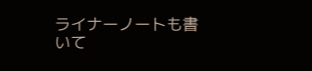ライナーノートも書いて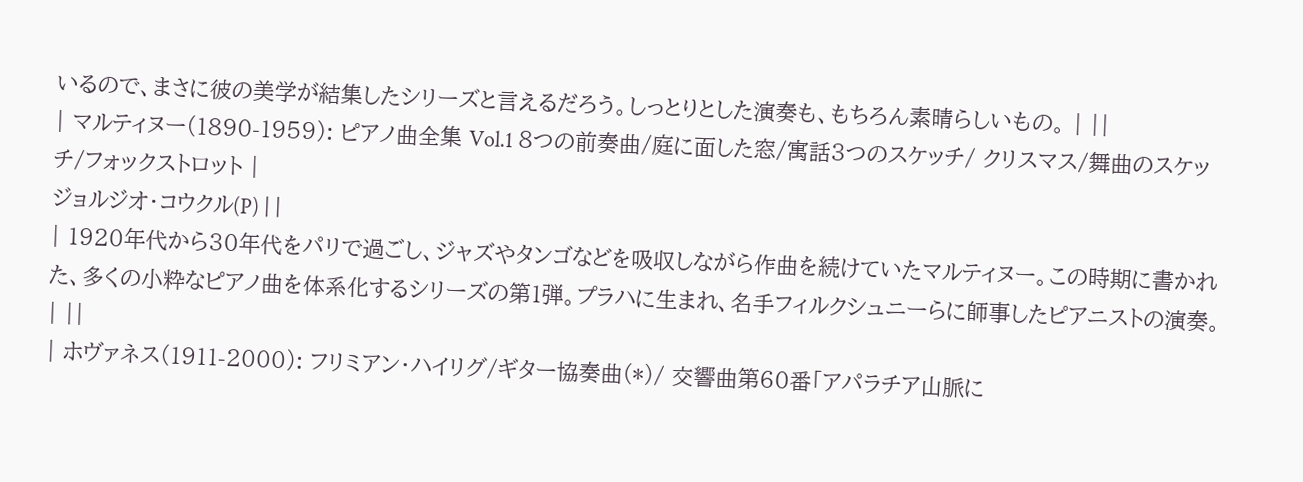いるので、まさに彼の美学が結集したシリーズと言えるだろう。しっとりとした演奏も、もちろん素晴らしいもの。 | ||
| マルティヌー(1890-1959): ピアノ曲全集 Vol.1 8つの前奏曲/庭に面した窓/寓話3つのスケッチ/ クリスマス/舞曲のスケッチ/フォックストロット |
ジョルジオ・コウクル(P) | |
| 1920年代から30年代をパリで過ごし、ジャズやタンゴなどを吸収しながら作曲を続けていたマルティヌー。この時期に書かれた、多くの小粋なピアノ曲を体系化するシリーズの第1弾。プラハに生まれ、名手フィルクシュニーらに師事したピアニストの演奏。 | ||
| ホヴァネス(1911-2000): フリミアン・ハイリグ/ギター協奏曲(*)/ 交響曲第60番「アパラチア山脈に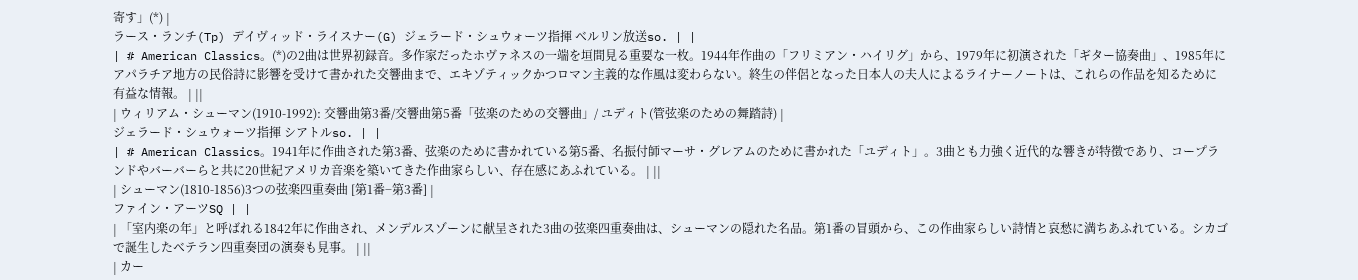寄す」(*) |
ラース・ランチ(Tp) デイヴィッド・ライスナー(G) ジェラード・シュウォーツ指揮 ベルリン放送so. | |
| # American Classics。(*)の2曲は世界初録音。多作家だったホヴァネスの一端を垣間見る重要な一枚。1944年作曲の「フリミアン・ハイリグ」から、1979年に初演された「ギター協奏曲」、1985年にアパラチア地方の民俗詩に影響を受けて書かれた交響曲まで、エキゾティックかつロマン主義的な作風は変わらない。終生の伴侶となった日本人の夫人によるライナーノートは、これらの作品を知るために有益な情報。 | ||
| ウィリアム・シューマン(1910-1992): 交響曲第3番/交響曲第5番「弦楽のための交響曲」/ ユディト(管弦楽のための舞踏詩) |
ジェラード・シュウォーツ指揮 シアトルso. | |
| # American Classics。1941年に作曲された第3番、弦楽のために書かれている第5番、名振付師マーサ・グレアムのために書かれた「ユディト」。3曲とも力強く近代的な響きが特徴であり、コープランドやバーバーらと共に20世紀アメリカ音楽を築いてきた作曲家らしい、存在感にあふれている。 | ||
| シューマン(1810-1856)3つの弦楽四重奏曲 [第1番−第3番] |
ファイン・アーツSQ | |
| 「室内楽の年」と呼ばれる1842年に作曲され、メンデルスゾーンに献呈された3曲の弦楽四重奏曲は、シューマンの隠れた名品。第1番の冒頭から、この作曲家らしい詩情と哀愁に満ちあふれている。シカゴで誕生したベテラン四重奏団の演奏も見事。 | ||
| カー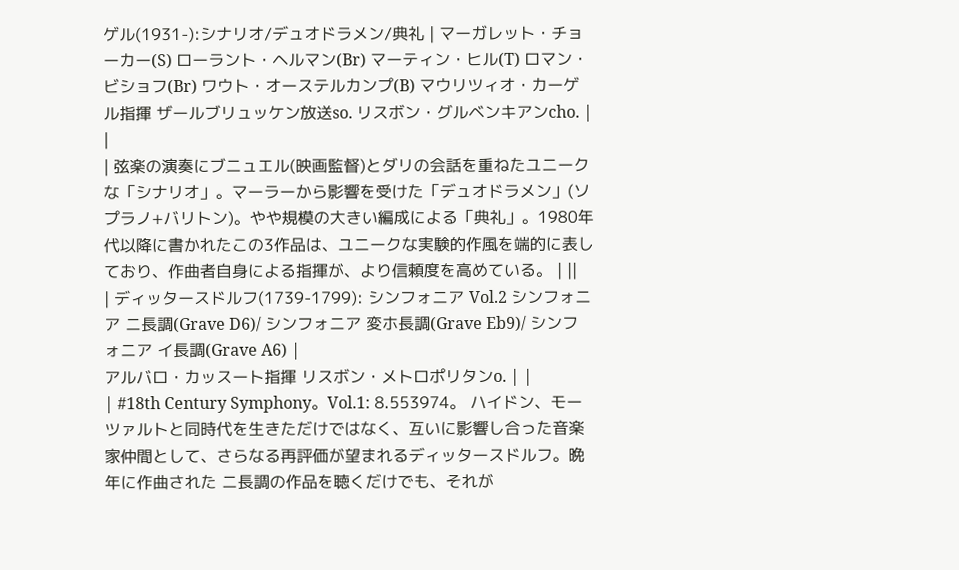ゲル(1931-):シナリオ/デュオドラメン/典礼 | マーガレット・チョーカー(S) ローラント・ヘルマン(Br) マーティン・ヒル(T) ロマン・ビショフ(Br) ワウト・オーステルカンプ(B) マウリツィオ・カーゲル指揮 ザールブリュッケン放送so. リスボン・グルベンキアンcho. | |
| 弦楽の演奏にブニュエル(映画監督)とダリの会話を重ねたユニークな「シナリオ」。マーラーから影響を受けた「デュオドラメン」(ソプラノ+バリトン)。やや規模の大きい編成による「典礼」。1980年代以降に書かれたこの3作品は、ユニークな実験的作風を端的に表しており、作曲者自身による指揮が、より信頼度を高めている。 | ||
| ディッタースドルフ(1739-1799): シンフォニア Vol.2 シンフォニア ニ長調(Grave D6)/ シンフォニア 変ホ長調(Grave Eb9)/ シンフォニア イ長調(Grave A6) |
アルバロ・カッスート指揮 リスボン・メトロポリタンo. | |
| #18th Century Symphony。Vol.1: 8.553974。 ハイドン、モーツァルトと同時代を生きただけではなく、互いに影響し合った音楽家仲間として、さらなる再評価が望まれるディッタースドルフ。晩年に作曲された ニ長調の作品を聴くだけでも、それが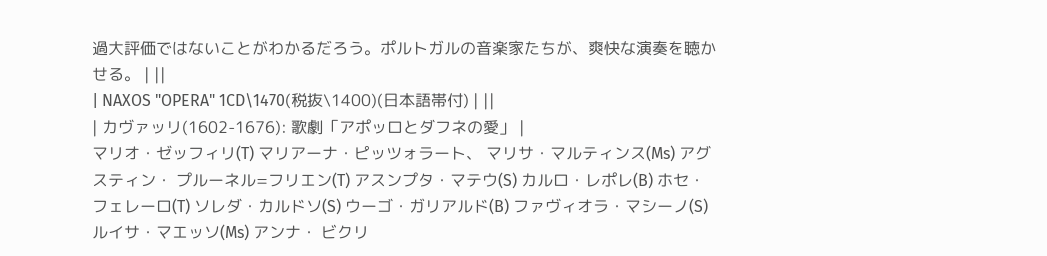過大評価ではないことがわかるだろう。ポルトガルの音楽家たちが、爽快な演奏を聴かせる。 | ||
| NAXOS "OPERA" 1CD\1470(税抜\1400)(日本語帯付) | ||
| カヴァッリ(1602-1676): 歌劇「アポッロとダフネの愛」 |
マリオ・ゼッフィリ(T) マリアーナ・ピッツォラート、 マリサ・マルティンス(Ms) アグスティン・ プルーネル=フリエン(T) アスンプタ・マテウ(S) カルロ・レポレ(B) ホセ・フェレーロ(T) ソレダ・カルドソ(S) ウーゴ・ガリアルド(B) ファヴィオラ・マシーノ(S) ルイサ・マエッソ(Ms) アンナ・ ビクリ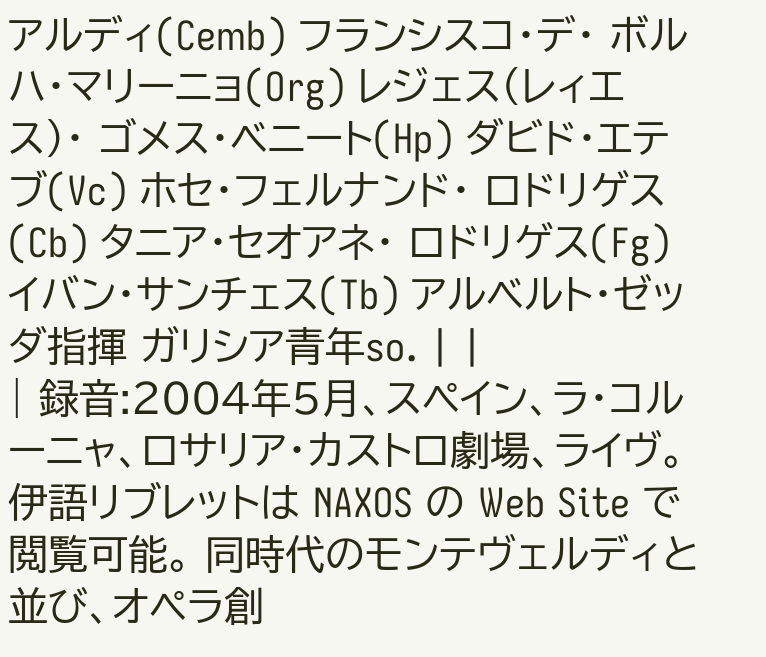アルディ(Cemb) フランシスコ・デ・ ボルハ・マリーニョ(Org) レジェス(レィエス)・ ゴメス・ベニート(Hp) ダビド・エテブ(Vc) ホセ・フェルナンド・ ロドリゲス(Cb) タニア・セオアネ・ ロドリゲス(Fg) イバン・サンチェス(Tb) アルベルト・ゼッダ指揮 ガリシア青年so. | |
| 録音:2004年5月、スペイン、ラ・コルーニャ、ロサリア・カストロ劇場、ライヴ。伊語リブレットは NAXOS の Web Site で閲覧可能。 同時代のモンテヴェルディと並び、オペラ創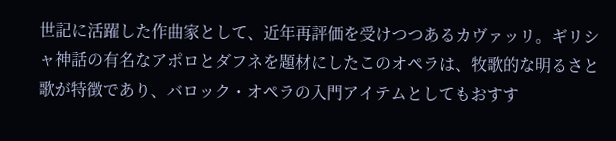世記に活躍した作曲家として、近年再評価を受けつつあるカヴァッリ。ギリシャ神話の有名なアポロとダフネを題材にしたこのオペラは、牧歌的な明るさと歌が特徴であり、バロック・オペラの入門アイテムとしてもおすす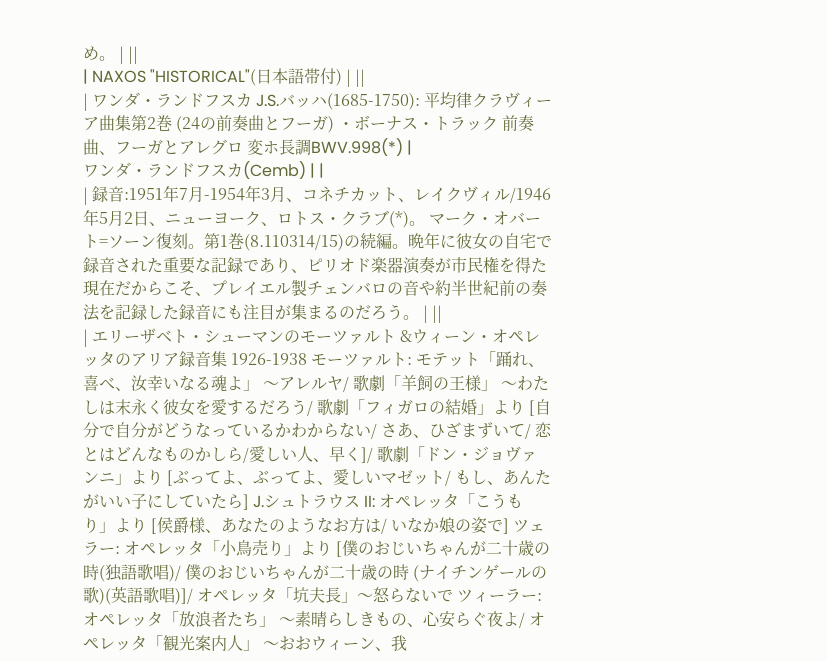め。 | ||
| NAXOS "HISTORICAL"(日本語帯付) | ||
| ワンダ・ランドフスカ J.S.バッハ(1685-1750): 平均律クラヴィーア曲集第2巻 (24の前奏曲とフーガ) ・ボーナス・トラック 前奏曲、フーガとアレグロ 変ホ長調BWV.998(*) |
ワンダ・ランドフスカ(Cemb) | |
| 録音:1951年7月-1954年3月、コネチカット、レイクヴィル/1946年5月2日、ニューヨーク、ロトス・クラブ(*)。 マーク・オバート=ソーン復刻。第1巻(8.110314/15)の続編。晩年に彼女の自宅で録音された重要な記録であり、ピリオド楽器演奏が市民権を得た現在だからこそ、プレイエル製チェンバロの音や約半世紀前の奏法を記録した録音にも注目が集まるのだろう。 | ||
| エリーザベト・シューマンのモーツァルト &ウィーン・オペレッタのアリア録音集 1926-1938 モーツァルト: モテット「踊れ、喜べ、汝幸いなる魂よ」 〜アレルヤ/ 歌劇「羊飼の王様」 〜わたしは末永く彼女を愛するだろう/ 歌劇「フィガロの結婚」より [自分で自分がどうなっているかわからない/ さあ、ひざまずいて/ 恋とはどんなものかしら/愛しい人、早く]/ 歌劇「ドン・ジョヴァンニ」より [ぶってよ、ぶってよ、愛しいマゼット/ もし、あんたがいい子にしていたら] J.シュトラウス II: オペレッタ「こうもり」より [侯爵様、あなたのようなお方は/ いなか娘の姿で] ツェラー: オペレッタ「小鳥売り」より [僕のおじいちゃんが二十歳の時(独語歌唱)/ 僕のおじいちゃんが二十歳の時 (ナイチンゲールの歌)(英語歌唱)]/ オペレッタ「坑夫長」〜怒らないで ツィーラー: オペレッタ「放浪者たち」 〜素晴らしきもの、心安らぐ夜よ/ オペレッタ「観光案内人」 〜おおウィーン、我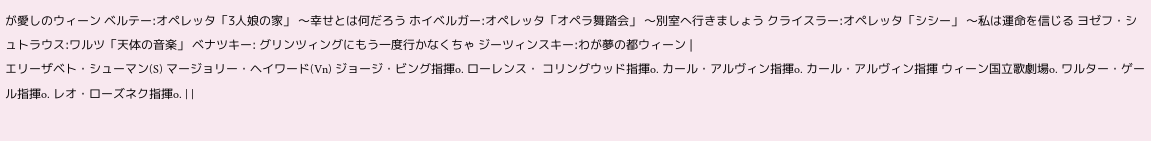が愛しのウィーン ベルテー:オペレッタ「3人娘の家」 〜幸せとは何だろう ホイベルガー:オペレッタ「オペラ舞踏会」 〜別室へ行きましょう クライスラー:オペレッタ「シシー」 〜私は運命を信じる ヨゼフ・シュトラウス:ワルツ「天体の音楽」 ベナツキー: グリンツィングにもう一度行かなくちゃ ジーツィンスキー:わが夢の都ウィーン |
エリーザベト・シューマン(S) マージョリー・ヘイワード(Vn) ジョージ・ビング指揮o. ローレンス・ コリングウッド指揮o. カール・アルヴィン指揮o. カール・アルヴィン指揮 ウィーン国立歌劇場o. ワルター・ゲール指揮o. レオ・ローズネク指揮o. | |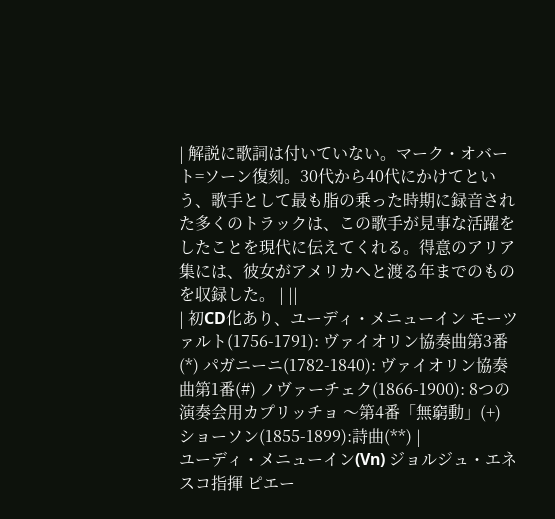| 解説に歌詞は付いていない。マーク・オバート=ソーン復刻。30代から40代にかけてという、歌手として最も脂の乗った時期に録音された多くのトラックは、この歌手が見事な活躍をしたことを現代に伝えてくれる。得意のアリア集には、彼女がアメリカへと渡る年までのものを収録した。 | ||
| 初CD化あり、ユーディ・メニューイン モーツァルト(1756-1791): ヴァイオリン協奏曲第3番(*) パガニーニ(1782-1840): ヴァイオリン協奏曲第1番(#) ノヴァーチェク(1866-1900): 8つの演奏会用カプリッチョ 〜第4番「無窮動」(+) ショーソン(1855-1899):詩曲(**) |
ユーディ・メニューイン(Vn) ジョルジュ・エネスコ指揮 ピエー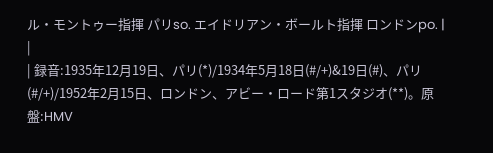ル・モントゥー指揮 パリso. エイドリアン・ボールト指揮 ロンドンpo. | |
| 録音:1935年12月19日、パリ(*)/1934年5月18日(#/+)&19日(#)、パリ(#/+)/1952年2月15日、ロンドン、アビー・ロード第1スタジオ(**)。原盤:HMV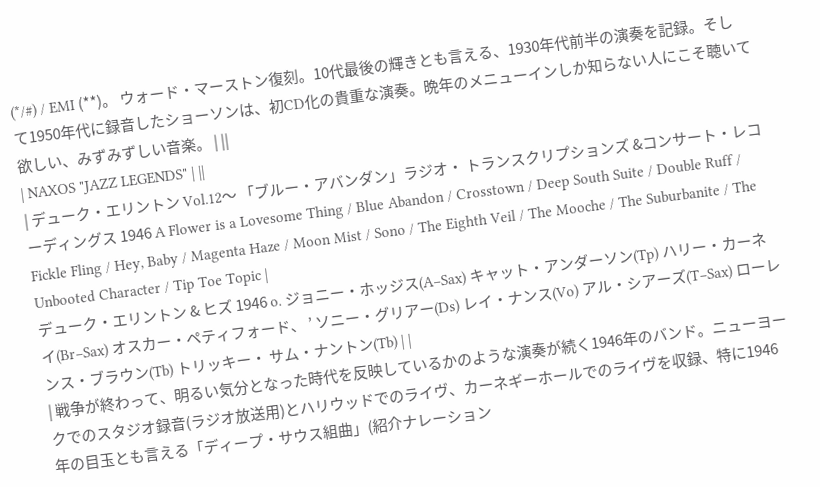(*/#) / EMI (**)。 ウォード・マーストン復刻。10代最後の輝きとも言える、1930年代前半の演奏を記録。そして1950年代に録音したショーソンは、初CD化の貴重な演奏。晩年のメニューインしか知らない人にこそ聴いて欲しい、みずみずしい音楽。 | ||
| NAXOS "JAZZ LEGENDS" | ||
| デューク・エリントン Vol.12〜 「ブルー・アバンダン」ラジオ・ トランスクリプションズ &コンサート・レコーディングス 1946 A Flower is a Lovesome Thing / Blue Abandon / Crosstown / Deep South Suite / Double Ruff / Fickle Fling / Hey, Baby / Magenta Haze / Moon Mist / Sono / The Eighth Veil / The Mooche / The Suburbanite / The Unbooted Character / Tip Toe Topic |
デューク・エリントン & ヒズ 1946 o. ジョニー・ホッジス(A−Sax) キャット・アンダーソン(Tp) ハリー・カーネイ(Br−Sax) オスカー・ペティフォード、 ’ ソニー・グリアー(Ds) レイ・ナンス(Vo) アル・シアーズ(T−Sax) ローレンス・ブラウン(Tb) トリッキー・ サム・ナントン(Tb) | |
| 戦争が終わって、明るい気分となった時代を反映しているかのような演奏が続く1946年のバンド。ニューヨークでのスタジオ録音(ラジオ放送用)とハリウッドでのライヴ、カーネギーホールでのライヴを収録、特に1946年の目玉とも言える「ディープ・サウス組曲」(紹介ナレーション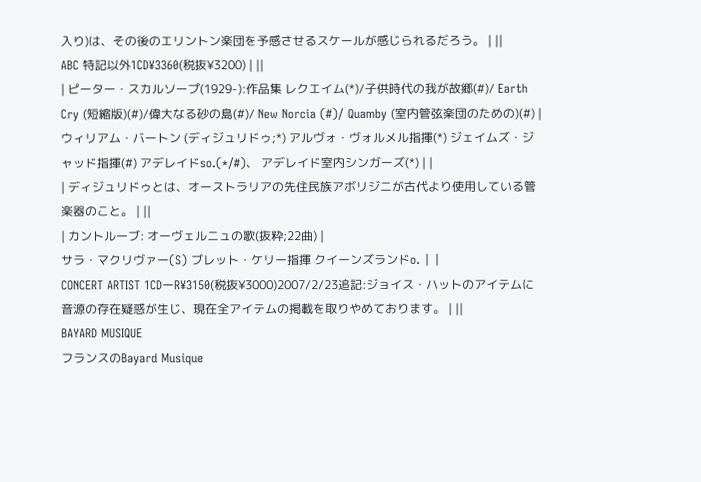入り)は、その後のエリントン楽団を予感させるスケールが感じられるだろう。 | ||
ABC 特記以外1CD¥3360(税抜¥3200) | ||
| ピーター・スカルソープ(1929-):作品集 レクエイム(*)/子供時代の我が故郷(#)/ Earth Cry (短縮版)(#)/偉大なる砂の島(#)/ New Norcia (#)/ Quamby (室内管弦楽団のための)(#) |
ウィリアム・バートン (ディジュリドゥ;*) アルヴォ・ヴォルメル指揮(*) ジェイムズ・ジャッド指揮(#) アデレイドso.(*/#)、 アデレイド室内シンガーズ(*) | |
| ディジュリドゥとは、オーストラリアの先住民族アボリジニが古代より使用している管楽器のこと。 | ||
| カントルーブ: オーヴェルニュの歌(抜粋;22曲) |
サラ・マクリヴァー(S) ブレット・ケリー指揮 クイーンズランドo. | |
CONCERT ARTIST 1CDーR¥3150(税抜¥3000)2007/2/23追記:ジョイス・ハットのアイテムに音源の存在疑惑が生じ、現在全アイテムの掲載を取りやめております。 | ||
BAYARD MUSIQUE
フランスのBayard Musique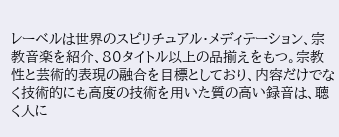レーベルは世界のスピリチュアル・メディテーション、宗教音楽を紹介、80タイトル以上の品揃えをもつ。宗教性と芸術的表現の融合を目標としており、内容だけでなく技術的にも高度の技術を用いた質の高い録音は、聴く人に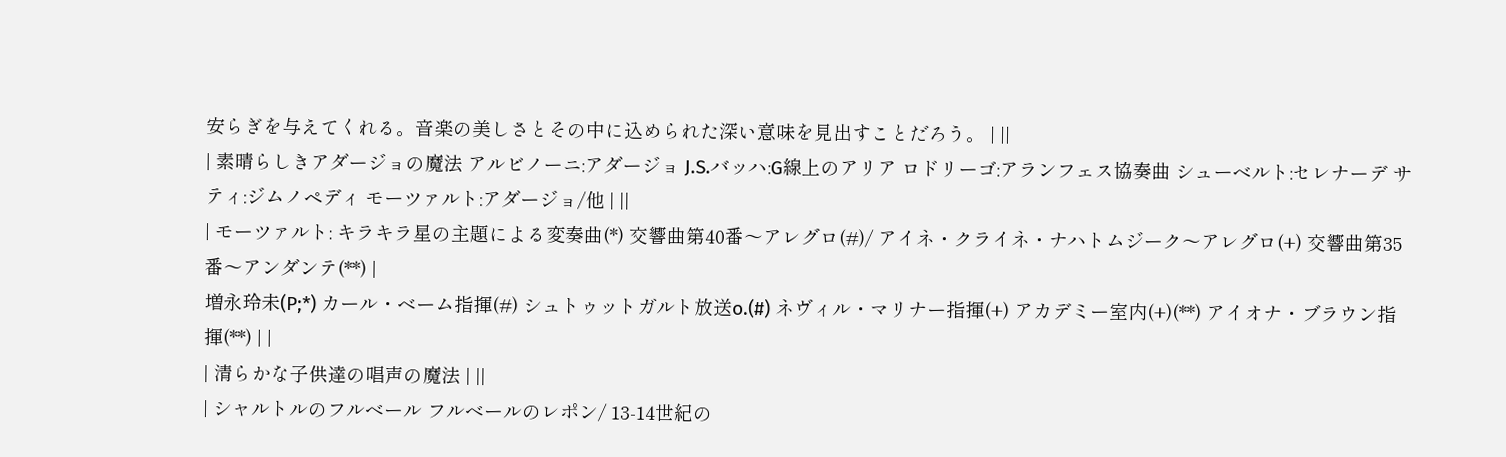安らぎを与えてくれる。音楽の美しさとその中に込められた深い意味を見出すことだろう。 | ||
| 素晴らしきアダージョの魔法 アルビノーニ:アダージョ J.S.バッハ:G線上のアリア ロドリーゴ:アランフェス協奏曲 シューベルト:セレナーデ サティ:ジムノペディ モーツァルト:アダージョ/他 | ||
| モーツァルト: キラキラ星の主題による変奏曲(*) 交響曲第40番〜アレグロ(#)/ アイネ・クライネ・ナハトムジーク〜アレグロ(+) 交響曲第35番〜アンダンテ(**) |
増永玲未(P;*) カール・ベーム指揮(#) シュトゥットガルト放送o.(#) ネヴィル・マリナー指揮(+) アカデミー室内(+)(**) アイオナ・ブラウン指揮(**) | |
| 清らかな子供達の唱声の魔法 | ||
| シャルトルのフルベール フルベールのレポン/ 13-14世紀の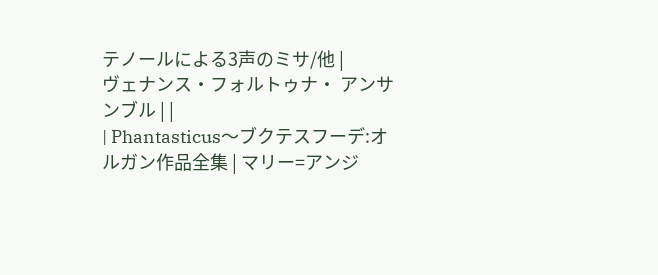テノールによる3声のミサ/他 |
ヴェナンス・フォルトゥナ・ アンサンブル | |
| Phantasticus〜ブクテスフーデ:オルガン作品全集 | マリー=アンジ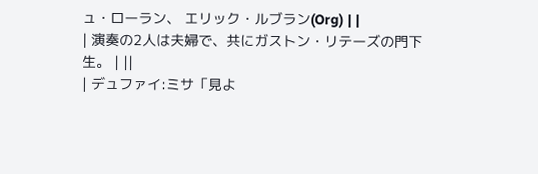ュ・ローラン、 エリック・ルブラン(Org) | |
| 演奏の2人は夫婦で、共にガストン・リテーズの門下生。 | ||
| デュファイ:ミサ「見よ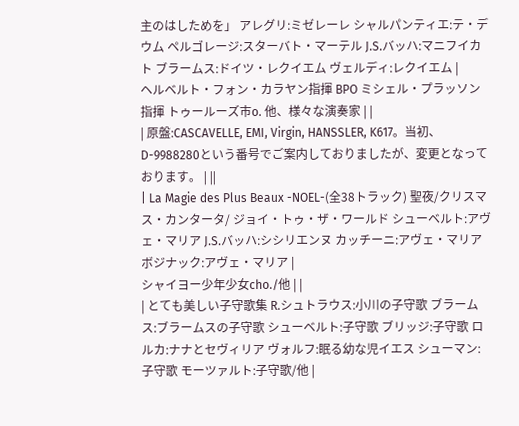主のはしためを」 アレグリ:ミゼレーレ シャルパンティエ:テ・デウム ペルゴレージ:スターバト・マーテル J.S.バッハ:マニフイカト ブラームス:ドイツ・レクイエム ヴェルディ:レクイエム |
ヘルベルト・フォン・カラヤン指揮 BPO ミシェル・プラッソン指揮 トゥールーズ市o. 他、様々な演奏家 | |
| 原盤:CASCAVELLE, EMI, Virgin, HANSSLER, K617。当初、D-9988280という番号でご案内しておりましたが、変更となっております。 | ||
| La Magie des Plus Beaux -NOEL-(全38トラック) 聖夜/クリスマス・カンタータ/ ジョイ・トゥ・ザ・ワールド シューベルト:アヴェ・マリア J.S.バッハ:シシリエンヌ カッチーニ:アヴェ・マリア ボジナック:アヴェ・マリア |
シャイヨー少年少女cho./他 | |
| とても美しい子守歌集 R.シュトラウス:小川の子守歌 ブラームス:ブラームスの子守歌 シューベルト:子守歌 ブリッジ:子守歌 ロルカ:ナナとセヴィリア ヴォルフ:眠る幼な児イエス シューマン:子守歌 モーツァルト:子守歌/他 |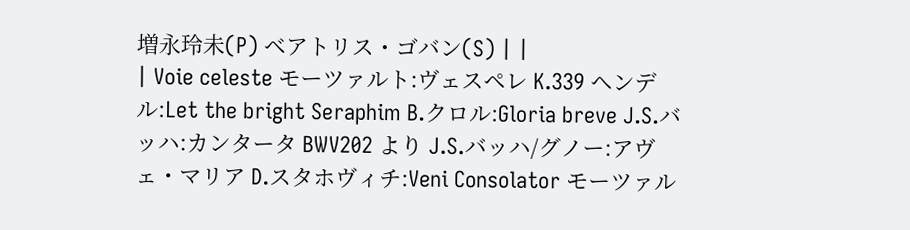増永玲未(P) ベアトリス・ゴバン(S) | |
| Voie celeste モーツァルト:ヴェスペレ K.339 ヘンデル:Let the bright Seraphim B.クロル:Gloria breve J.S.バッハ:カンタータ BWV202 より J.S.バッハ/グノー:アヴェ・マリア D.スタホヴィチ:Veni Consolator モーツァル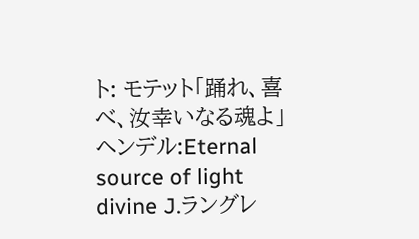ト: モテット「踊れ、喜べ、汝幸いなる魂よ」 ヘンデル:Eternal source of light divine J.ラングレ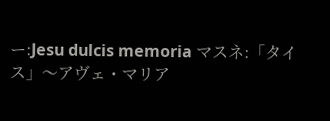ー:Jesu dulcis memoria マスネ:「タイス」〜アヴェ・マリア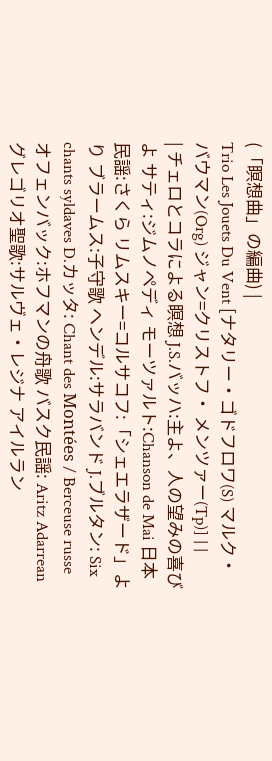(「瞑想曲」の編曲) |
Trio Les Jouets Du Vent [ナタリー・ゴドフロワ(S) マルク・バウマン(Org) ジャン=クリストフ・ メンツァー(Tp)] | |
| チェロとコラによる瞑想 J.S.バッハ:主よ、人の望みの喜びよ サティ:ジムノペディ モーツァルト:Chanson de Mai 日本民謡:さくら リムスキー=コルサコフ:「シェエラザード」より ブラームス:子守歌 ヘンデル:サラバンド J.ブルタン: Six chants syldaves D.カッタ: Chant des Montées / Berceuse russe オフェンバック:ホフマンの舟歌 バスク民謡: Aritz Adarrean グレゴリオ聖歌:サルヴェ・レジナ アイルラン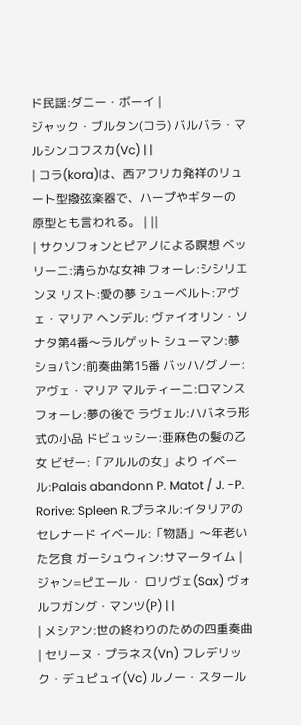ド民謡:ダニー・ボーイ |
ジャック・ブルタン(コラ) バルバラ・マルシンコフスカ(Vc) | |
| コラ(kora)は、西アフリカ発祥のリュート型撥弦楽器で、ハープやギターの原型とも言われる。 | ||
| サクソフォンとピアノによる瞑想 ベッリーニ:清らかな女神 フォーレ:シシリエンヌ リスト:愛の夢 シューベルト:アヴェ・マリア ヘンデル: ヴァイオリン・ソナタ第4番〜ラルゲット シューマン:夢 ショパン:前奏曲第15番 バッハ/グノー:アヴェ・マリア マルティーニ:ロマンス フォーレ:夢の後で ラヴェル:ハバネラ形式の小品 ドビュッシー:亜麻色の髪の乙女 ビゼー:「アルルの女」より イベール:Palais abandonn P. Matot / J. -P. Rorive: Spleen R.プラネル:イタリアのセレナード イベール:「物語」〜年老いた乞食 ガーシュウィン:サマータイム |
ジャン=ピエール・ ロリヴェ(Sax) ヴォルフガング・マンツ(P) | |
| メシアン:世の終わりのための四重奏曲 | セリーヌ・プラネス(Vn) フレデリック・デュピュイ(Vc) ルノー・スタール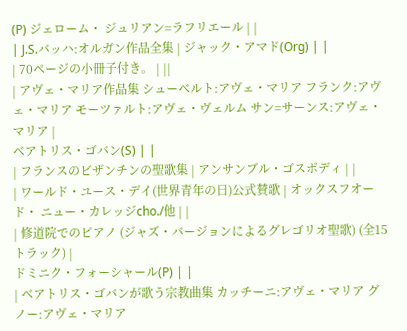(P) ジェローム・ ジュリアン=ラフリエール | |
| J.S.バッハ:オルガン作品全集 | ジャック・アマド(Org) | |
| 70ページの小冊子付き。 | ||
| アヴェ・マリア作品集 シューベルト:アヴェ・マリア フランク:アヴェ・マリア モーツァルト:アヴェ・ヴェルム サン=サーンス:アヴェ・マリア |
ベアトリス・ゴバン(S) | |
| フランスのビザンチンの聖歌集 | アンサンブル・ゴスポディ | |
| ワールド・ユース・デイ(世界青年の日)公式賛歌 | オックスフオード・ ニュー・カレッジcho./他 | |
| 修道院でのピアノ (ジャズ・バージョンによるグレゴリオ聖歌) (全15トラック) |
ドミニク・フォーシャール(P) | |
| ベアトリス・ゴバンが歌う宗教曲集 カッチーニ:アヴェ・マリア グノー:アヴェ・マリア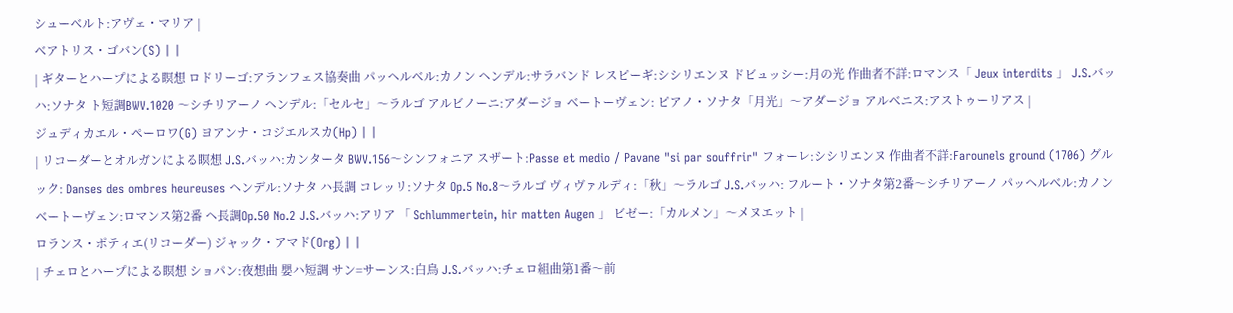シューベルト:アヴェ・マリア |
ベアトリス・ゴバン(S) | |
| ギターとハープによる瞑想 ロドリーゴ:アランフェス協奏曲 パッヘルベル:カノン ヘンデル:サラバンド レスピーギ:シシリエンヌ ドビュッシー:月の光 作曲者不詳:ロマンス「 Jeux interdits 」 J.S.バッハ:ソナタ ト短調BWV.1020 〜シチリアーノ ヘンデル:「セルセ」〜ラルゴ アルビノーニ:アダージョ ベートーヴェン: ピアノ・ソナタ「月光」〜アダージョ アルベニス:アストゥーリアス |
ジュディカエル・ペーロワ(G) ヨアンナ・コジエルスカ(Hp) | |
| リコーダーとオルガンによる瞑想 J.S.バッハ:カンタータ BWV.156〜シンフォニア スザート:Passe et medio / Pavane "si par souffrir" フォーレ:シシリエンヌ 作曲者不詳:Farounels ground (1706) グルック: Danses des ombres heureuses ヘンデル:ソナタ ハ長調 コレッリ:ソナタ Op.5 No.8〜ラルゴ ヴィヴァルディ:「秋」〜ラルゴ J.S.バッハ: フルート・ソナタ第2番〜シチリアーノ パッヘルベル:カノン ベートーヴェン:ロマンス第2番 ヘ長調Op.50 No.2 J.S.バッハ:アリア 「 Schlummertein, hir matten Augen 」 ビゼー:「カルメン」〜メヌエット |
ロランス・ポティエ(リコーダー) ジャック・アマド(Org) | |
| チェロとハープによる瞑想 ショパン:夜想曲 嬰ハ短調 サン=サーンス:白鳥 J.S.バッハ:チェロ組曲第1番〜前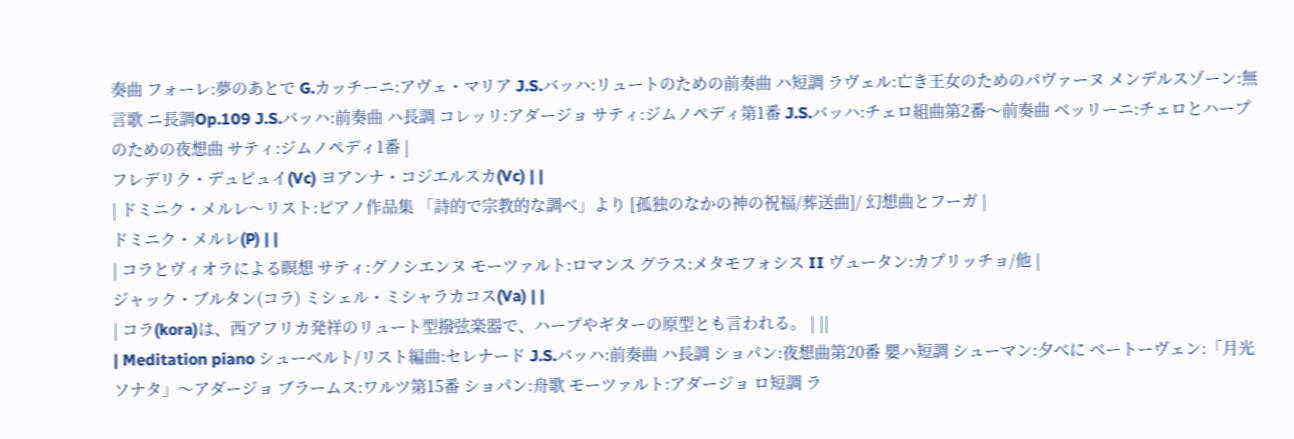奏曲 フォーレ:夢のあとで G.カッチーニ:アヴェ・マリア J.S.バッハ:リュートのための前奏曲 ハ短調 ラヴェル:亡き王女のためのパヴァーヌ メンデルスゾーン:無言歌 ニ長調Op.109 J.S.バッハ:前奏曲 ハ長調 コレッリ:アダージョ サティ:ジムノペディ第1番 J.S.バッハ:チェロ組曲第2番〜前奏曲 ベッリーニ:チェロとハープのための夜想曲 サティ:ジムノペディ1番 |
フレデリク・デュピュイ(Vc) ヨアンナ・コジエルスカ(Vc) | |
| ドミニク・メルレ〜リスト:ピアノ作品集 「詩的で宗教的な調べ」より [孤独のなかの神の祝福/葬送曲]/ 幻想曲とフーガ |
ドミニク・メルレ(P) | |
| コラとヴィオラによる瞑想 サティ:グノシエンヌ モーツァルト:ロマンス グラス:メタモフォシス II ヴュータン:カプリッチョ/他 |
ジャック・ブルタン(コラ) ミシェル・ミシャラカコス(Va) | |
| コラ(kora)は、西アフリカ発祥のリュート型撥弦楽器で、ハープやギターの原型とも言われる。 | ||
| Meditation piano シューベルト/リスト編曲:セレナード J.S.バッハ:前奏曲 ハ長調 ショパン:夜想曲第20番 嬰ハ短調 シューマン:夕べに ベートーヴェン:「月光ソナタ」〜アダージョ ブラームス:ワルツ第15番 ショパン:舟歌 モーツァルト:アダージョ ロ短調 ラ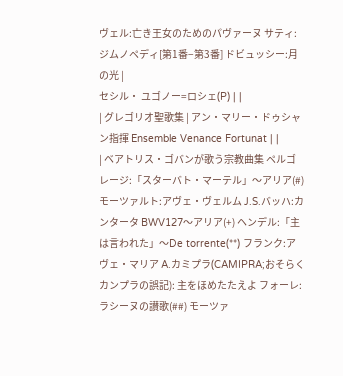ヴェル:亡き王女のためのパヴァーヌ サティ:ジムノペディ[第1番−第3番] ドビュッシー:月の光 |
セシル・ ユゴノー=ロシェ(P) | |
| グレゴリオ聖歌集 | アン・マリー・ドゥシャン指揮 Ensemble Venance Fortunat | |
| ベアトリス・ゴバンが歌う宗教曲集 ペルゴレージ:「スターバト・マーテル」〜アリア(#) モーツァルト:アヴェ・ヴェルム J.S.バッハ:カンタータ BWV127〜アリア(+) ヘンデル:「主は言われた」〜De torrente(**) フランク:アヴェ・マリア A.カミプラ(CAMIPRA;おそらくカンプラの誤記): 主をほめたたえよ フォーレ:ラシーヌの讃歌(##) モーツァ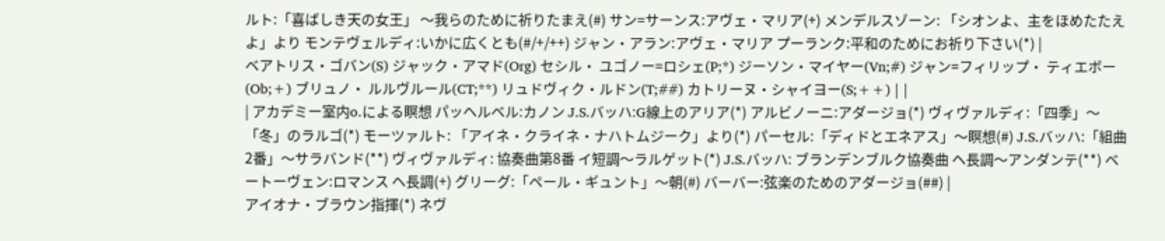ルト:「喜ばしき天の女王」 〜我らのために祈りたまえ(#) サン=サーンス:アヴェ・マリア(+) メンデルスゾーン: 「シオンよ、主をほめたたえよ」より モンテヴェルディ:いかに広くとも(#/+/++) ジャン・アラン:アヴェ・マリア プーランク:平和のためにお祈り下さい(*) |
ベアトリス・ゴバン(S) ジャック・アマド(Org) セシル・ ユゴノー=ロシェ(P;*) ジーソン・マイヤー(Vn;#) ジャン=フィリップ・ ティエボー(Ob;+) ブリュノ・ ルルヴルール(CT;**) リュドヴィク・ルドン(T;##) カトリーヌ・シャイヨー(S;++) | |
| アカデミー室内o.による瞑想 パッヘルベル:カノン J.S.バッハ:G線上のアリア(*) アルビノーニ:アダージョ(*) ヴィヴァルディ:「四季」〜「冬」のラルゴ(*) モーツァルト: 「アイネ・クライネ・ナハトムジーク」より(*) パーセル:「ディドとエネアス」〜瞑想(#) J.S.バッハ:「組曲2番」〜サラバンド(**) ヴィヴァルディ: 協奏曲第8番 イ短調〜ラルゲット(*) J.S.バッハ: ブランデンブルク協奏曲 ヘ長調〜アンダンテ(**) ベートーヴェン:ロマンス ヘ長調(+) グリーグ:「ペール・ギュント」〜朝(#) バーバー:弦楽のためのアダージョ(##) |
アイオナ・ブラウン指揮(*) ネヴ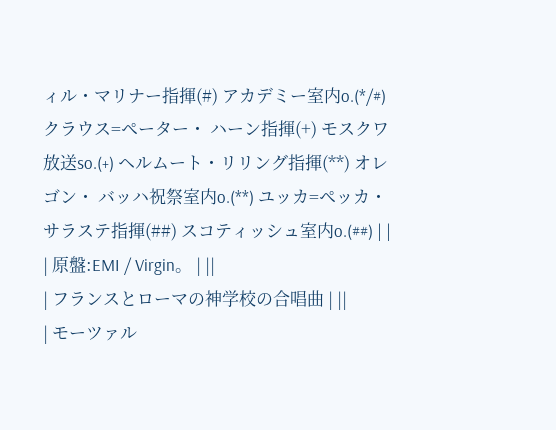ィル・マリナー指揮(#) アカデミー室内o.(*/#) クラウス=ペーター・ ハーン指揮(+) モスクワ放送so.(+) ヘルムート・リリング指揮(**) オレゴン・ バッハ祝祭室内o.(**) ユッカ=ペッカ・ サラステ指揮(##) スコティッシュ室内o.(##) | |
| 原盤:EMI / Virgin。 | ||
| フランスとローマの神学校の合唱曲 | ||
| モーツァル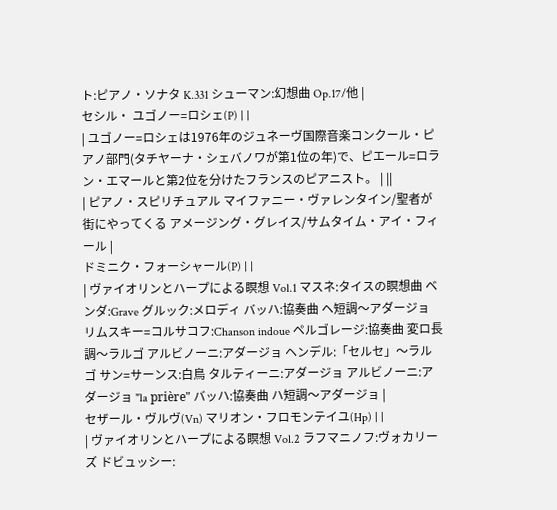ト:ピアノ・ソナタ K.331 シューマン:幻想曲 Op.17/他 |
セシル・ ユゴノー=ロシェ(P) | |
| ユゴノー=ロシェは1976年のジュネーヴ国際音楽コンクール・ピアノ部門(タチヤーナ・シェバノワが第1位の年)で、ピエール=ロラン・エマールと第2位を分けたフランスのピアニスト。 | ||
| ピアノ・スピリチュアル マイファニー・ヴァレンタイン/聖者が街にやってくる アメージング・グレイス/サムタイム・アイ・フィール |
ドミニク・フォーシャール(P) | |
| ヴァイオリンとハープによる瞑想 Vol.1 マスネ:タイスの瞑想曲 ベンダ:Grave グルック:メロディ バッハ:協奏曲 ヘ短調〜アダージョ リムスキー=コルサコフ:Chanson indoue ペルゴレージ:協奏曲 変ロ長調〜ラルゴ アルビノーニ:アダージョ ヘンデル:「セルセ」〜ラルゴ サン=サーンス:白鳥 タルティーニ:アダージョ アルビノーニ:アダージョ "la prière" バッハ:協奏曲 ハ短調〜アダージョ |
セザール・ヴルヴ(Vn) マリオン・フロモンテイユ(Hp) | |
| ヴァイオリンとハープによる瞑想 Vol.2 ラフマニノフ:ヴォカリーズ ドビュッシー: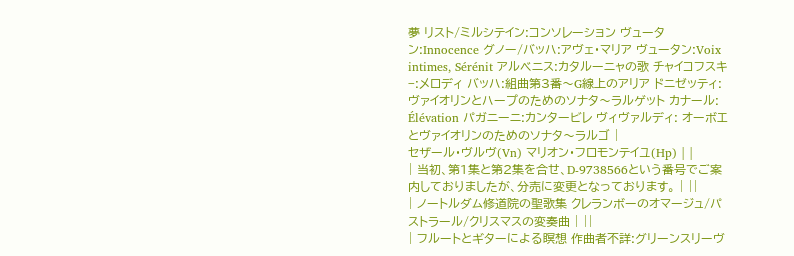夢 リスト/ミルシテイン:コンソレーション ヴュータン:Innocence グノー/バッハ:アヴェ・マリア ヴュータン:Voix intimes, Sérénit アルベニス:カタルーニャの歌 チャイコフスキ−:メロディ バッハ:組曲第3番〜G線上のアリア ドニゼッティ: ヴァイオリンとハープのためのソナタ〜ラルゲット カナール: Élévation パガニーニ:カンタービレ ヴィヴァルディ: オーボエとヴァイオリンのためのソナタ〜ラルゴ |
セザール・ヴルヴ(Vn) マリオン・フロモンテイユ(Hp) | |
| 当初、第1集と第2集を合せ、D-9738566という番号でご案内しておりましたが、分売に変更となっております。 | ||
| ノートルダム修道院の聖歌集 クレランボーのオマージュ/パストラール/クリスマスの変奏曲 | ||
| フルートとギターによる瞑想 作曲者不詳:グリーンスリーヴ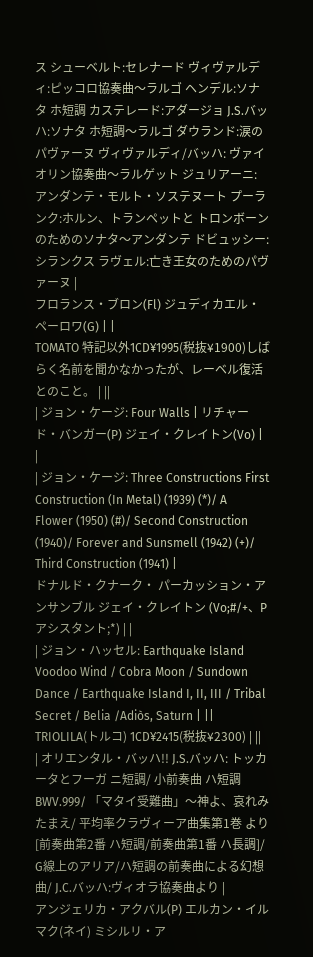ス シューベルト:セレナード ヴィヴァルディ:ピッコロ協奏曲〜ラルゴ ヘンデル:ソナタ ホ短調 カステレード:アダージョ J.S.バッハ:ソナタ ホ短調〜ラルゴ ダウランド:涙のパヴァーヌ ヴィヴァルディ/バッハ: ヴァイオリン協奏曲〜ラルゲット ジュリアーニ: アンダンテ・モルト・ソステヌート プーランク:ホルン、トランペットと トロンボーンのためのソナタ〜アンダンテ ドビュッシー:シランクス ラヴェル:亡き王女のためのパヴァーヌ |
フロランス・ブロン(Fl) ジュディカエル・ペーロワ(G) | |
TOMATO 特記以外1CD¥1995(税抜¥1900)しばらく名前を聞かなかったが、レーベル復活とのこと。 | ||
| ジョン・ケージ: Four Walls | リチャード・バンガー(P) ジェイ・クレイトン(Vo) | |
| ジョン・ケージ: Three Constructions First Construction (In Metal) (1939) (*)/ A Flower (1950) (#)/ Second Construction (1940)/ Forever and Sunsmell (1942) (+)/ Third Construction (1941) |
ドナルド・クナーク・ パーカッション・アンサンブル ジェイ・クレイトン (Vo;#/+、Pアシスタント;*) | |
| ジョン・ハッセル: Earthquake Island Voodoo Wind / Cobra Moon / Sundown Dance / Earthquake Island I, II, III / Tribal Secret / Belia /Adiòs, Saturn | ||
TRIOLILA(トルコ) 1CD¥2415(税抜¥2300) | ||
| オリエンタル・バッハ!! J.S.バッハ: トッカータとフーガ ニ短調/ 小前奏曲 ハ短調BWV.999/ 「マタイ受難曲」〜神よ、哀れみたまえ/ 平均率クラヴィーア曲集第1巻 より [前奏曲第2番 ハ短調/前奏曲第1番 ハ長調]/ G線上のアリア/ハ短調の前奏曲による幻想曲/ J.C.バッハ:ヴィオラ協奏曲より |
アンジェリカ・アクバル(P) エルカン・イルマク(ネイ) ミシルリ・ア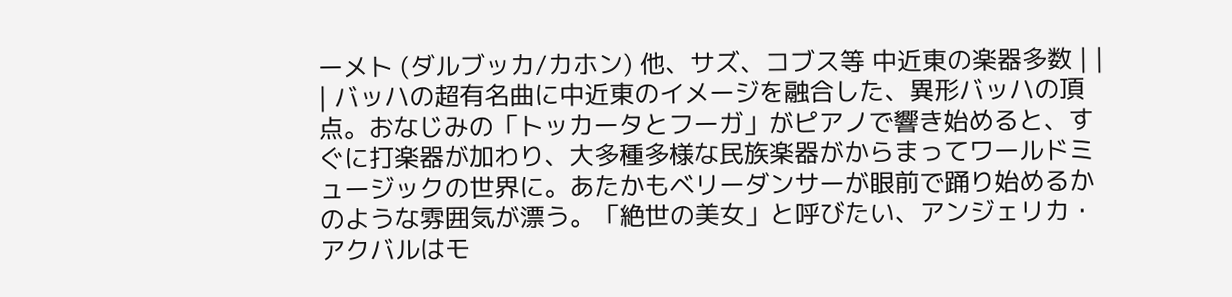ーメト (ダルブッカ/カホン) 他、サズ、コブス等 中近東の楽器多数 | |
| バッハの超有名曲に中近東のイメージを融合した、異形バッハの頂点。おなじみの「トッカータとフーガ」がピアノで響き始めると、すぐに打楽器が加わり、大多種多様な民族楽器がからまってワールドミュージックの世界に。あたかもベリーダンサーが眼前で踊り始めるかのような雰囲気が漂う。「絶世の美女」と呼びたい、アンジェリカ・アクバルはモ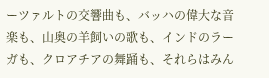ーツァルトの交響曲も、バッハの偉大な音楽も、山奥の羊飼いの歌も、インドのラーガも、クロアチアの舞踊も、それらはみん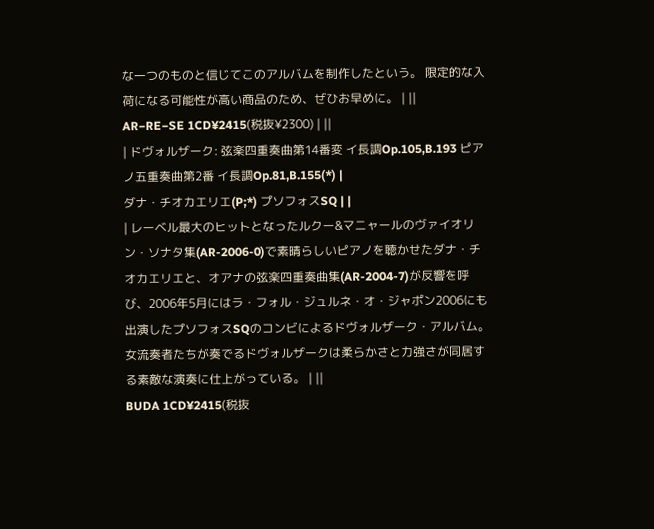な一つのものと信じてこのアルバムを制作したという。 限定的な入荷になる可能性が高い商品のため、ぜひお早めに。 | ||
AR−RE−SE 1CD¥2415(税抜¥2300) | ||
| ドヴォルザーク: 弦楽四重奏曲第14番変 イ長調Op.105,B.193 ピアノ五重奏曲第2番 イ長調Op.81,B.155(*) |
ダナ・チオカエリエ(P;*) プソフォスSQ | |
| レーベル最大のヒットとなったルクー&マニャールのヴァイオリン・ソナタ集(AR-2006-0)で素晴らしいピアノを聴かせたダナ・チオカエリエと、オアナの弦楽四重奏曲集(AR-2004-7)が反響を呼び、2006年5月にはラ・フォル・ジュルネ・オ・ジャポン2006にも出演したプソフォスSQのコンビによるドヴォルザーク・アルバム。女流奏者たちが奏でるドヴォルザークは柔らかさと力強さが同居する素敵な演奏に仕上がっている。 | ||
BUDA 1CD¥2415(税抜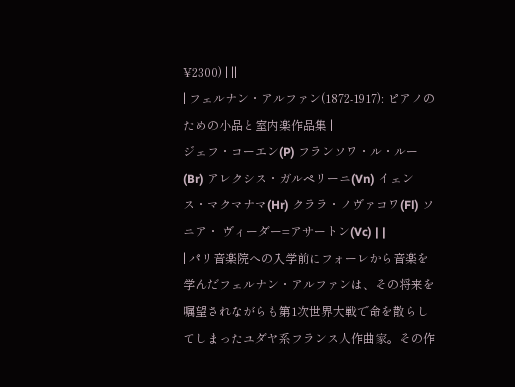¥2300) | ||
| フェルナン・アルファン(1872-1917): ピアノのための小品と室内楽作品集 |
ジェフ・コーエン(P) フランソワ・ル・ルー(Br) アレクシス・ガルペリーニ(Vn) イェンス・マクマナマ(Hr) クララ・ノヴァコワ(Fl) ソニア・ ヴィーダー=アサートン(Vc) | |
| パリ音楽院への入学前にフォーレから音楽を学んだフェルナン・アルファンは、その将来を嘱望されながらも第1次世界大戦で命を散らしてしまったユダヤ系フランス人作曲家。その作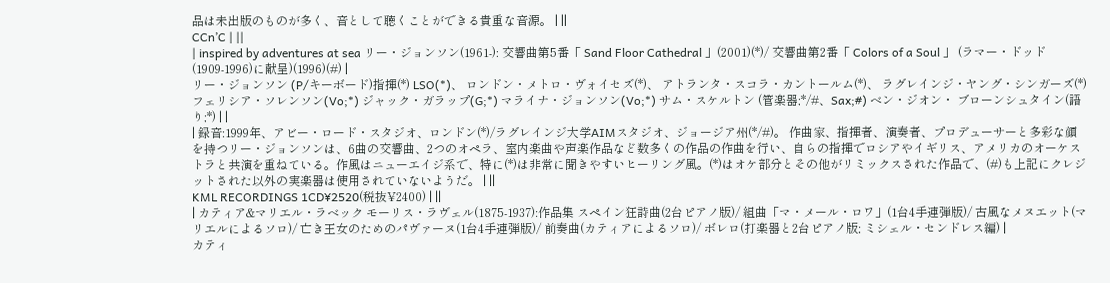品は未出版のものが多く、音として聴くことができる貴重な音源。 | ||
CCn’C | ||
| inspired by adventures at sea リー・ジョンソン(1961-): 交響曲第5番「 Sand Floor Cathedral 」(2001)(*)/ 交響曲第2番「 Colors of a Soul 」 (ラマー・ドッド(1909-1996)に献呈)(1996)(#) |
リー・ジョンソン (P/キーボード)指揮(*) LSO(*)、 ロンドン・メトロ・ヴォイセズ(*)、 アトランタ・スコラ・カントールム(*)、 ラグレインジ・ヤング・シンガーズ(*) フェリシア・ソレンソン(Vo;*) ジャック・ガラップ(G;*) マライナ・ジョンソン(Vo;*) サム・スケルトン (管楽器;*/#、Sax;#) ベン・ジオン・ ブローンシュタイン(語り;*) | |
| 録音:1999年、アビー・ロード・スタジオ、ロンドン(*)/ラグレインジ大学AIMスタジオ、ジョージア州(*/#)。 作曲家、指揮者、演奏者、プロデューサーと多彩な顔を持つリー・ジョンソンは、6曲の交響曲、2つのオペラ、室内楽曲や声楽作品など数多くの作品の作曲を行い、自らの指揮でロシアやイギリス、アメリカのオーケストラと共演を重ねている。作風はニューエイジ系で、特に(*)は非常に聞きやすいヒーリング風。(*)はオケ部分とその他がリミックスされた作品で、(#)も上記にクレジットされた以外の実楽器は使用されていないようだ。 | ||
KML RECORDINGS 1CD¥2520(税抜¥2400) | ||
| カティア&マリエル・ラベック モーリス・ラヴェル(1875-1937):作品集 スペイン狂詩曲(2台ピアノ版)/ 組曲「マ・メール・ロワ」(1台4手連弾版)/ 古風なメヌエット(マリエルによるソロ)/ 亡き王女のためのパヴァーヌ(1台4手連弾版)/ 前奏曲(カティアによるソロ)/ ボレロ(打楽器と2台ピアノ版; ミシェル・センドレス編) |
カティ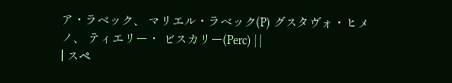ア・ラベック、 マリエル・ラベック(P) グスタヴォ・ヒメノ、 ティエリー・ ビスカリー(Perc) | |
| スペ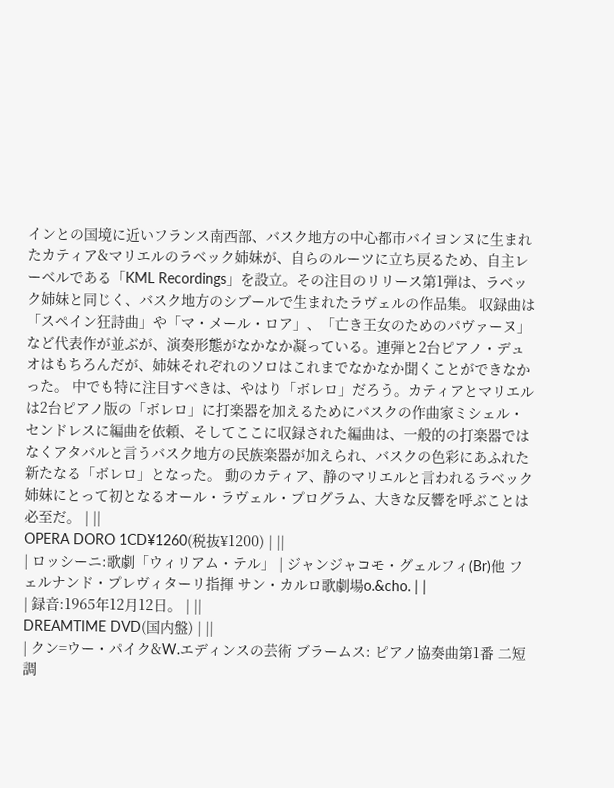インとの国境に近いフランス南西部、バスク地方の中心都市バイヨンヌに生まれたカティア&マリエルのラベック姉妹が、自らのルーツに立ち戻るため、自主レーベルである「KML Recordings」を設立。その注目のリリース第1弾は、ラベック姉妹と同じく、バスク地方のシブールで生まれたラヴェルの作品集。 収録曲は「スペイン狂詩曲」や「マ・メール・ロア」、「亡き王女のためのパヴァーヌ」など代表作が並ぶが、演奏形態がなかなか凝っている。連弾と2台ピアノ・デュオはもちろんだが、姉妹それぞれのソロはこれまでなかなか聞くことができなかった。 中でも特に注目すべきは、やはり「ボレロ」だろう。カティアとマリエルは2台ピアノ版の「ボレロ」に打楽器を加えるためにバスクの作曲家ミシェル・センドレスに編曲を依頼、そしてここに収録された編曲は、一般的の打楽器ではなくアタバルと言うバスク地方の民族楽器が加えられ、バスクの色彩にあふれた新たなる「ボレロ」となった。 動のカティア、静のマリエルと言われるラベック姉妹にとって初となるオール・ラヴェル・プログラム、大きな反響を呼ぶことは必至だ。 | ||
OPERA DORO 1CD¥1260(税抜¥1200) | ||
| ロッシーニ:歌劇「ウィリアム・テル」 | ジャンジャコモ・グェルフィ(Br)他 フェルナンド・プレヴィターリ指揮 サン・カルロ歌劇場o.&cho. | |
| 録音:1965年12月12日。 | ||
DREAMTIME DVD(国内盤) | ||
| クン=ウー・パイク&W.エディンスの芸術 ブラームス: ピアノ協奏曲第1番 二短調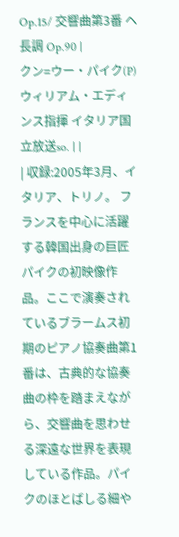Op.15/ 交響曲第3番 ヘ長調 Op.90 |
クン=ウー・パイク(P) ウィリアム・エディンス指揮 イタリア国立放送so. | |
| 収録:2005年3月、イタリア、トリノ。 フランスを中心に活躍する韓国出身の巨匠パイクの初映像作品。ここで演奏されているブラームス初期のピアノ協奏曲第1番は、古典的な協奏曲の枠を踏まえながら、交響曲を思わせる深遠な世界を表現している作品。パイクのほとばしる細や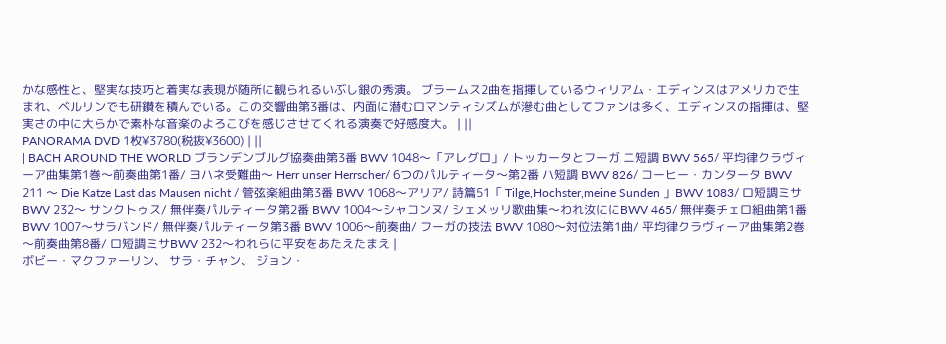かな感性と、堅実な技巧と着実な表現が随所に観られるいぶし銀の秀演。 ブラームス2曲を指揮しているウィリアム・エディンスはアメリカで生まれ、ベルリンでも研鑚を積んでいる。この交響曲第3番は、内面に潜むロマンティシズムが滲む曲としてファンは多く、エディンスの指揮は、堅実さの中に大らかで素朴な音楽のよろこびを感じさせてくれる演奏で好感度大。 | ||
PANORAMA DVD 1枚¥3780(税抜¥3600) | ||
| BACH AROUND THE WORLD ブランデンブルグ協奏曲第3番 BWV 1048〜「アレグロ」/ トッカータとフーガ ニ短調 BWV 565/ 平均律クラヴィーア曲集第1巻〜前奏曲第1番/ ヨハネ受難曲〜 Herr unser Herrscher/ 6つのパルティータ〜第2番 ハ短調 BWV 826/ コーヒー・カンタータ BWV 211 〜 Die Katze Last das Mausen nicht / 管弦楽組曲第3番 BWV 1068〜アリア/ 詩篇51「 Tilge,Hochster,meine Sunden 」BWV 1083/ ロ短調ミサBWV 232〜 サンクトゥス/ 無伴奏パルティータ第2番 BWV 1004〜シャコンヌ/ シェメッリ歌曲集〜われ汝ににBWV 465/ 無伴奏チェロ組曲第1番 BWV 1007〜サラバンド/ 無伴奏パルティータ第3番 BWV 1006〜前奏曲/ フーガの技法 BWV 1080〜対位法第1曲/ 平均律クラヴィーア曲集第2巻〜前奏曲第8番/ ロ短調ミサBWV 232〜われらに平安をあたえたまえ |
ボビー・マクファーリン、 サラ・チャン、 ジョン・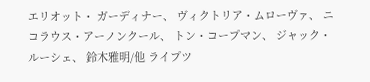エリオット・ ガーディナー、 ヴィクトリア・ムローヴァ、 ニコラウス・アーノンクール、 トン・コープマン、 ジャック・ルーシェ、 鈴木雅明/他 ライプツ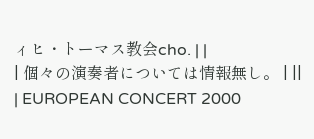ィヒ・トーマス教会cho. | |
| 個々の演奏者については情報無し。 | ||
| EUROPEAN CONCERT 2000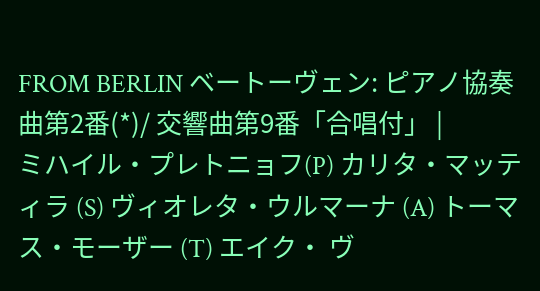FROM BERLIN ベートーヴェン: ピアノ協奏曲第2番(*)/ 交響曲第9番「合唱付」 |
ミハイル・プレトニョフ(P) カリタ・マッティラ (S) ヴィオレタ・ウルマーナ (A) トーマス・モーザー (T) エイク・ ヴ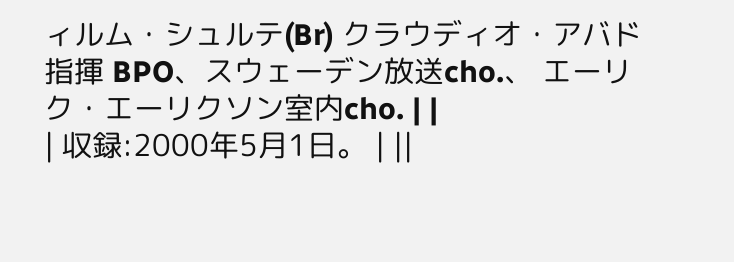ィルム・シュルテ(Br) クラウディオ・アバド指揮 BPO、スウェーデン放送cho.、 エーリク・エーリクソン室内cho. | |
| 収録:2000年5月1日。 | ||